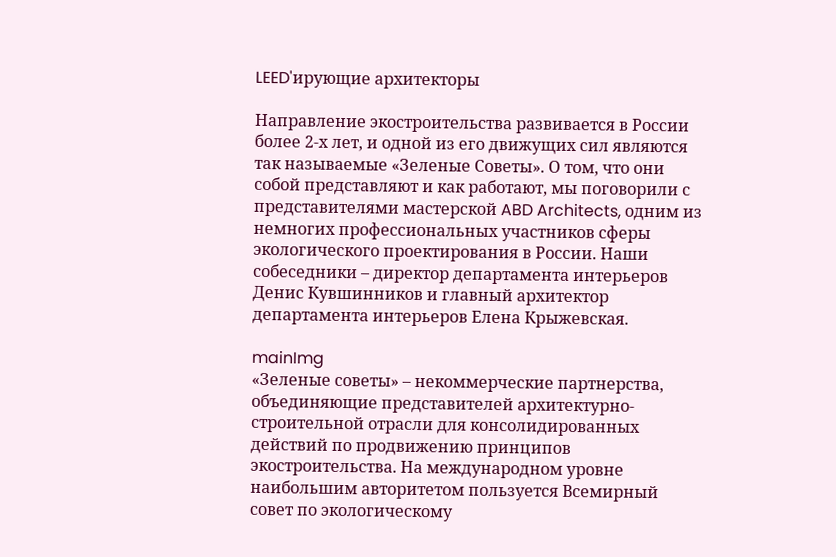LEED'ирующие архитекторы

Направление экостроительства развивается в России более 2-х лет, и одной из его движущих сил являются так называемые «Зеленые Советы». О том, что они собой представляют и как работают, мы поговорили с представителями мастерской ABD Architects, одним из немногих профессиональных участников сферы экологического проектирования в России. Наши собеседники – директор департамента интерьеров Денис Кувшинников и главный архитектор департамента интерьеров Елена Крыжевская.

mainImg
«Зеленые советы» – некоммерческие партнерства, объединяющие представителей архитектурно-строительной отрасли для консолидированных действий по продвижению принципов экостроительства. На международном уровне наибольшим авторитетом пользуется Всемирный совет по экологическому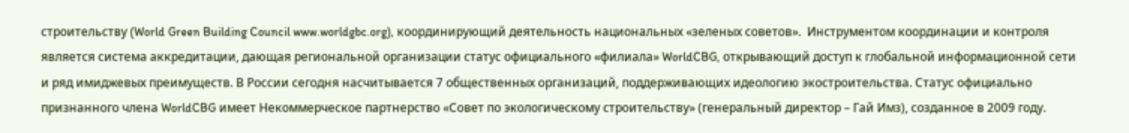строительству (World Green Building Council www.worldgbc.org), координирующий деятельность национальных «зеленых советов».  Инструментом координации и контроля является система аккредитации, дающая региональной организации статус официального «филиала» WorldCBG, открывающий доступ к глобальной информационной сети и ряд имиджевых преимуществ. В России сегодня насчитывается 7 общественных организаций, поддерживающих идеологию экостроительства. Статус официально признанного члена WorldCBG имеет Некоммерческое партнерство «Совет по экологическому строительству» (генеральный директор – Гай Имз), созданное в 2009 году.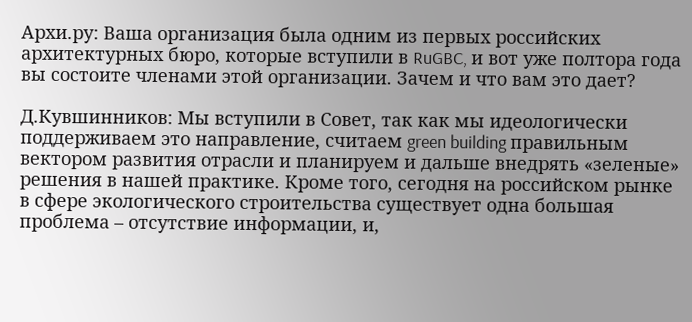Архи.ру: Ваша организация была одним из первых российских архитектурных бюро, которые вступили в RuGBC, и вот уже полтора года вы состоите членами этой организации. Зачем и что вам это дает?

Д.Кувшинников: Мы вступили в Совет, так как мы идеологически поддерживаем это направление, считаем green building правильным вектором развития отрасли и планируем и дальше внедрять «зеленые» решения в нашей практике. Кроме того, сегодня на российском рынке в сфере экологического строительства существует одна большая проблема – отсутствие информации, и,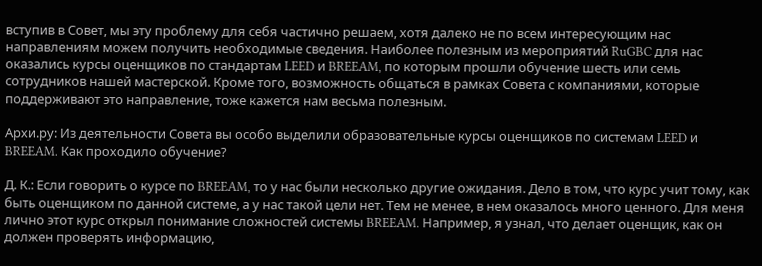вступив в Совет, мы эту проблему для себя частично решаем, хотя далеко не по всем интересующим нас направлениям можем получить необходимые сведения. Наиболее полезным из мероприятий RuGBC для нас оказались курсы оценщиков по стандартам LEED и BREEAM, по которым прошли обучение шесть или семь сотрудников нашей мастерской. Кроме того, возможность общаться в рамках Совета с компаниями, которые поддерживают это направление, тоже кажется нам весьма полезным.

Архи.ру: Из деятельности Совета вы особо выделили образовательные курсы оценщиков по системам LEED и BREEAM. Как проходило обучение?

Д. К.: Если говорить о курсе по BREEAM, то у нас были несколько другие ожидания. Дело в том, что курс учит тому, как быть оценщиком по данной системе, а у нас такой цели нет. Тем не менее, в нем оказалось много ценного. Для меня лично этот курс открыл понимание сложностей системы BREEAM. Например, я узнал, что делает оценщик, как он должен проверять информацию,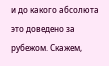и до какого абсолюта это доведено за рубежом. Скажем,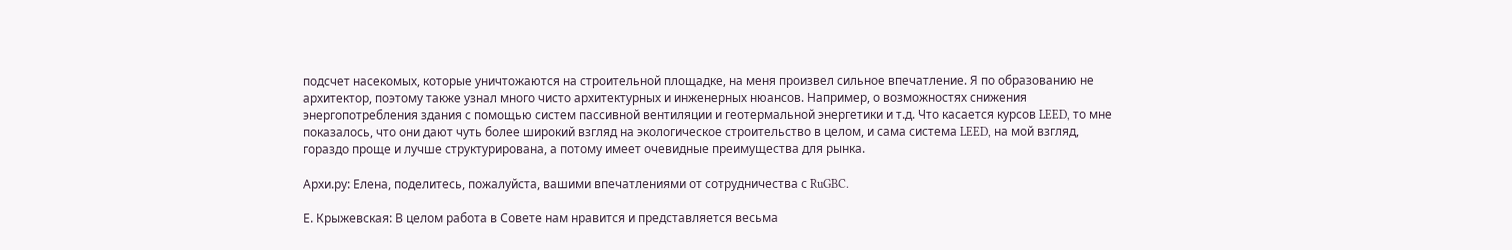подсчет насекомых, которые уничтожаются на строительной площадке, на меня произвел сильное впечатление. Я по образованию не архитектор, поэтому также узнал много чисто архитектурных и инженерных нюансов. Например, о возможностях снижения энергопотребления здания с помощью систем пассивной вентиляции и геотермальной энергетики и т.д. Что касается курсов LEED, то мне показалось, что они дают чуть более широкий взгляд на экологическое строительство в целом, и сама система LEED, на мой взгляд, гораздо проще и лучше структурирована, а потому имеет очевидные преимущества для рынка.

Архи.ру: Елена, поделитесь, пожалуйста, вашими впечатлениями от сотрудничества с RuGBC.

Е. Крыжевская: В целом работа в Совете нам нравится и представляется весьма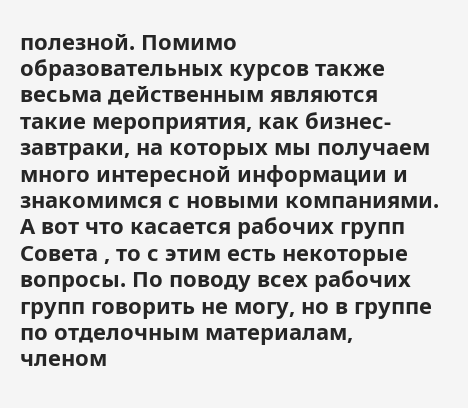полезной. Помимо образовательных курсов также весьма действенным являются такие мероприятия, как бизнес-завтраки, на которых мы получаем много интересной информации и знакомимся с новыми компаниями. А вот что касается рабочих групп Совета , то с этим есть некоторые вопросы. По поводу всех рабочих групп говорить не могу, но в группе по отделочным материалам, членом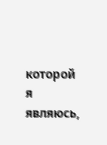которой я являюсь,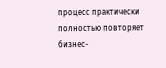процесс практически полностью повторяет бизнес-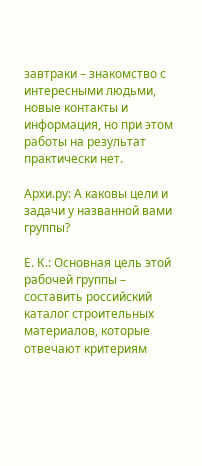завтраки – знакомство с интересными людьми, новые контакты и информация, но при этом работы на результат практически нет.

Архи.ру: А каковы цели и задачи у названной вами группы?

Е. К.: Основная цель этой рабочей группы – составить российский каталог строительных материалов, которые отвечают критериям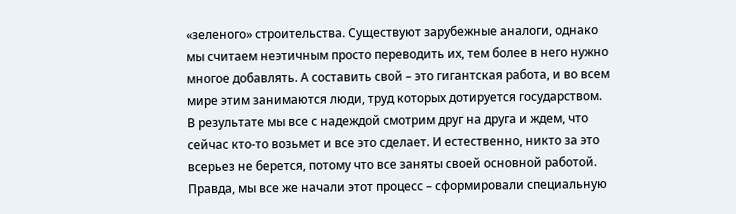«зеленого» строительства. Существуют зарубежные аналоги, однако мы считаем неэтичным просто переводить их, тем более в него нужно многое добавлять. А составить свой – это гигантская работа, и во всем мире этим занимаются люди, труд которых дотируется государством. В результате мы все с надеждой смотрим друг на друга и ждем, что сейчас кто-то возьмет и все это сделает. И естественно, никто за это всерьез не берется, потому что все заняты своей основной работой. Правда, мы все же начали этот процесс – сформировали специальную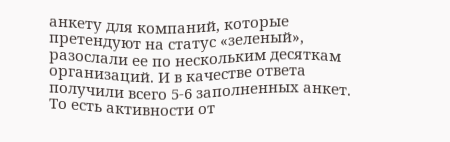анкету для компаний, которые претендуют на статус «зеленый», разослали ее по нескольким десяткам организаций. И в качестве ответа получили всего 5-6 заполненных анкет. То есть активности от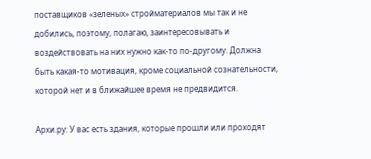поставщиков «зеленых» стройматериалов мы так и не добились, поэтому, полагаю, заинтересовывать и воздействовать на них нужно как-то по-другому. Должна быть какая-то мотивация, кроме социальной сознательности, которой нет и в ближайшее время не предвидится.

Архи.ру: У вас есть здания, которые прошли или проходят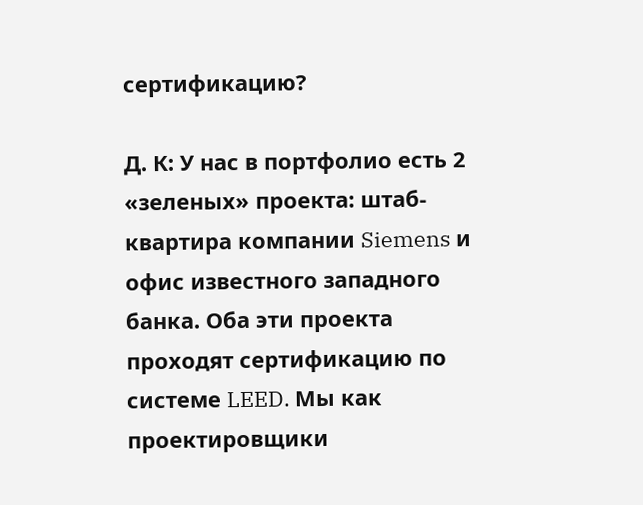сертификацию?

Д. К: У нас в портфолио есть 2 «зеленых» проекта: штаб-квартира компании Siemens и офис известного западного банка. Оба эти проекта проходят сертификацию по системе LEED. Мы как проектировщики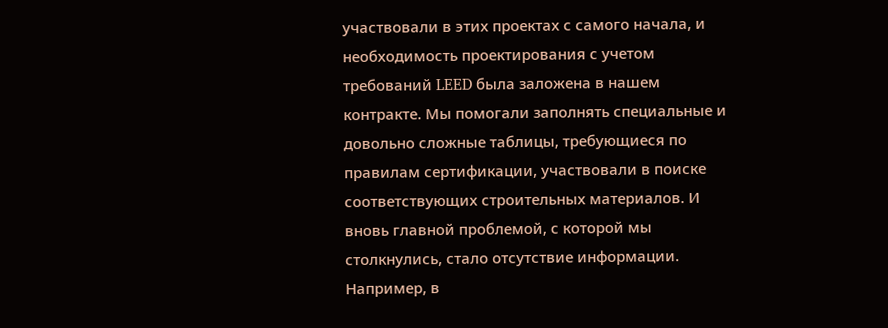участвовали в этих проектах с самого начала, и необходимость проектирования с учетом требований LEED была заложена в нашем контракте. Мы помогали заполнять специальные и довольно сложные таблицы, требующиеся по правилам сертификации, участвовали в поиске соответствующих строительных материалов. И вновь главной проблемой, с которой мы столкнулись, стало отсутствие информации. Например, в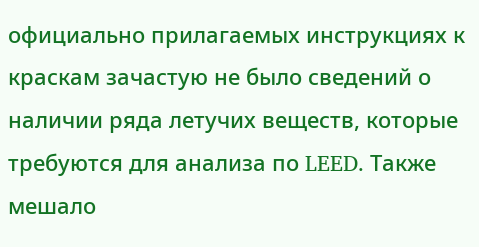официально прилагаемых инструкциях к краскам зачастую не было сведений о наличии ряда летучих веществ, которые требуются для анализа по LEED. Также мешало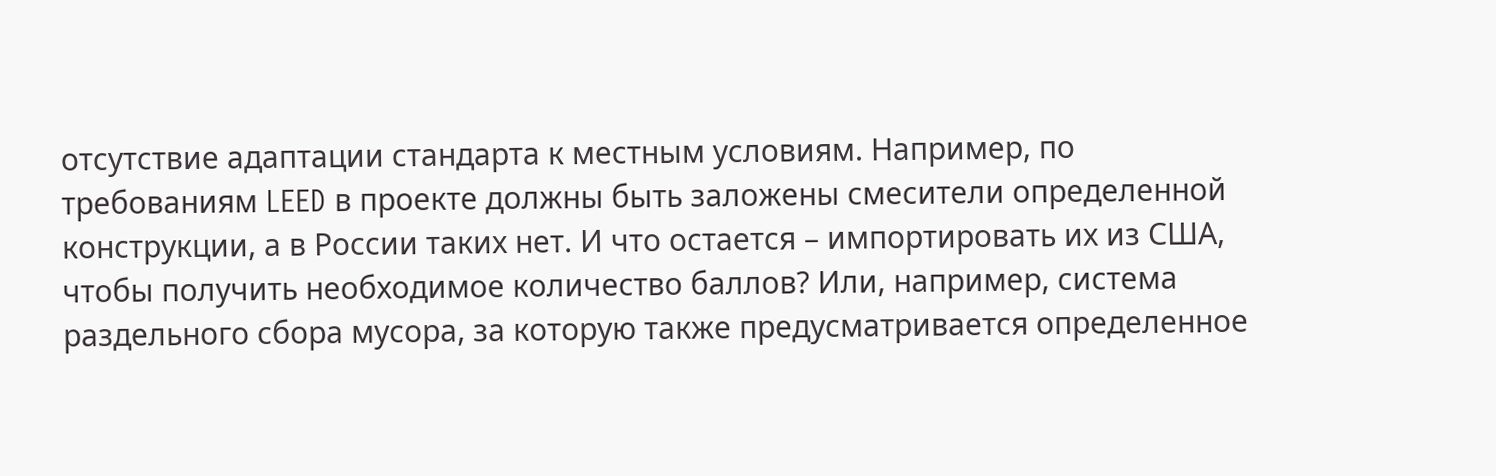отсутствие адаптации стандарта к местным условиям. Например, по требованиям LEED в проекте должны быть заложены смесители определенной конструкции, а в России таких нет. И что остается – импортировать их из США, чтобы получить необходимое количество баллов? Или, например, система раздельного сбора мусора, за которую также предусматривается определенное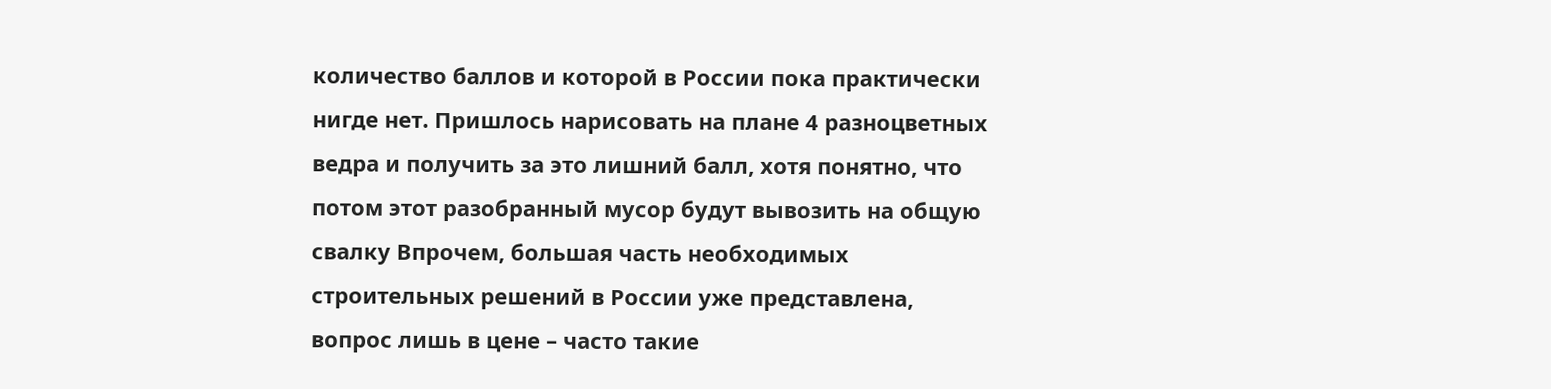количество баллов и которой в России пока практически нигде нет. Пришлось нарисовать на плане 4 разноцветных ведра и получить за это лишний балл, хотя понятно, что потом этот разобранный мусор будут вывозить на общую свалку Впрочем, большая часть необходимых строительных решений в России уже представлена, вопрос лишь в цене – часто такие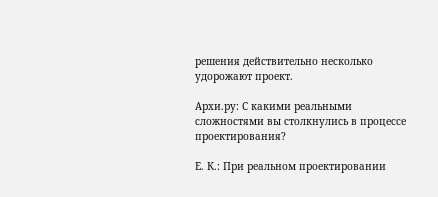решения действительно несколько удорожают проект.

Архи.ру: С какими реальными сложностями вы столкнулись в процессе проектирования?

Е. К.: При реальном проектировании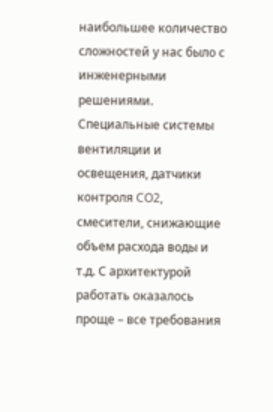наибольшее количество сложностей у нас было с инженерными решениями. Специальные системы вентиляции и освещения, датчики контроля CO2, смесители, снижающие объем расхода воды и т.д. С архитектурой работать оказалось проще – все требования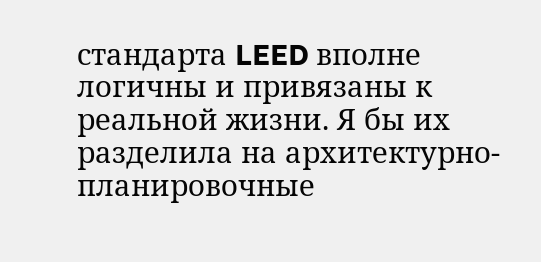стандарта LEED вполне логичны и привязаны к реальной жизни. Я бы их разделила на архитектурно-планировочные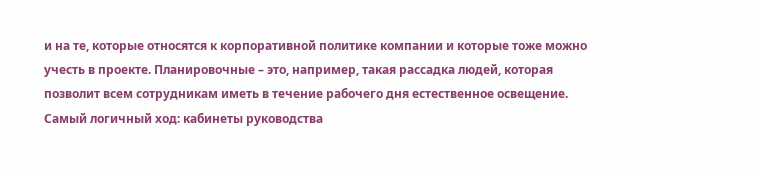и на те, которые относятся к корпоративной политике компании и которые тоже можно учесть в проекте. Планировочные – это, например, такая рассадка людей, которая позволит всем сотрудникам иметь в течение рабочего дня естественное освещение. Самый логичный ход: кабинеты руководства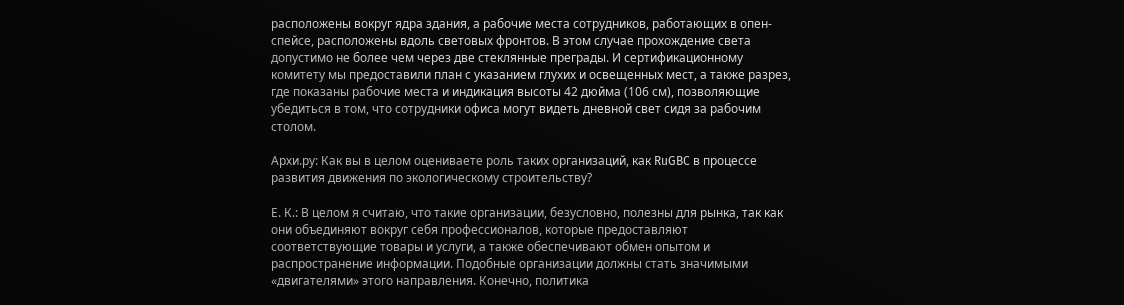расположены вокруг ядра здания, а рабочие места сотрудников, работающих в опен-спейсе, расположены вдоль световых фронтов. В этом случае прохождение света допустимо не более чем через две стеклянные преграды. И сертификационному комитету мы предоставили план с указанием глухих и освещенных мест, а также разрез, где показаны рабочие места и индикация высоты 42 дюйма (106 см), позволяющие убедиться в том, что сотрудники офиса могут видеть дневной свет сидя за рабочим столом.

Архи.ру: Как вы в целом оцениваете роль таких организаций, как RuGBC в процессе развития движения по экологическому строительству?

Е. К.: В целом я считаю, что такие организации, безусловно, полезны для рынка, так как они объединяют вокруг себя профессионалов, которые предоставляют соответствующие товары и услуги, а также обеспечивают обмен опытом и распространение информации. Подобные организации должны стать значимыми «двигателями» этого направления. Конечно, политика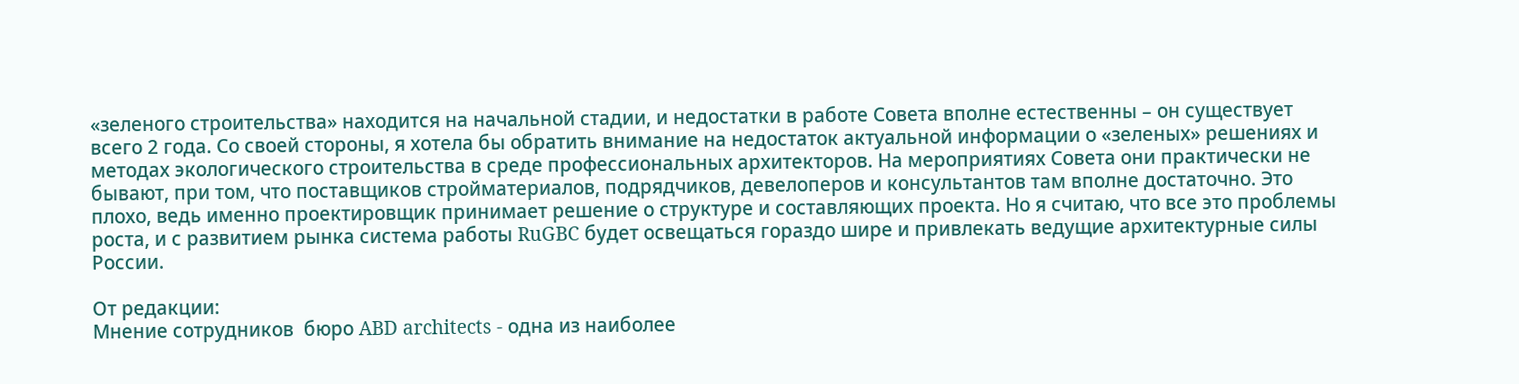«зеленого строительства» находится на начальной стадии, и недостатки в работе Совета вполне естественны – он существует всего 2 года. Со своей стороны, я хотела бы обратить внимание на недостаток актуальной информации о «зеленых» решениях и методах экологического строительства в среде профессиональных архитекторов. На мероприятиях Совета они практически не бывают, при том, что поставщиков стройматериалов, подрядчиков, девелоперов и консультантов там вполне достаточно. Это плохо, ведь именно проектировщик принимает решение о структуре и составляющих проекта. Но я считаю, что все это проблемы роста, и с развитием рынка система работы RuGBC будет освещаться гораздо шире и привлекать ведущие архитектурные силы России.

От редакции:
Мнение сотрудников  бюро ABD architects - одна из наиболее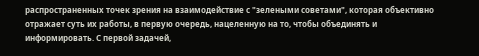распространенных точек зрения на взаимодействие с "зелеными советами", которая объективно отражает суть их работы, в первую очередь, нацеленную на то, чтобы объединять и информировать. С первой задачей,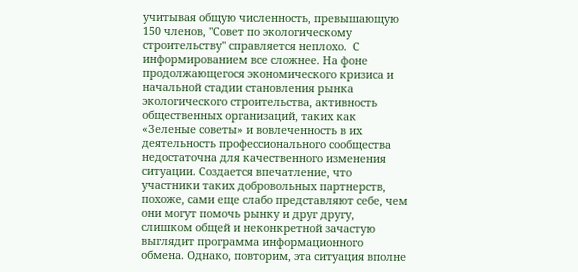учитывая общую численность, превышающую 150 членов, "Совет по экологическому строительству" справляется неплохо.  С информированием все сложнее. На фоне продолжающегося экономического кризиса и начальной стадии становления рынка экологического строительства, активность общественных организаций, таких как «Зеленые советы» и вовлеченность в их деятельность профессионального сообщества недостаточна для качественного изменения ситуации. Создается впечатление, что участники таких добровольных партнерств, похоже, сами еще слабо представляют себе, чем они могут помочь рынку и друг другу, слишком общей и неконкретной зачастую выглядит программа информационного обмена. Однако, повторим, эта ситуация вполне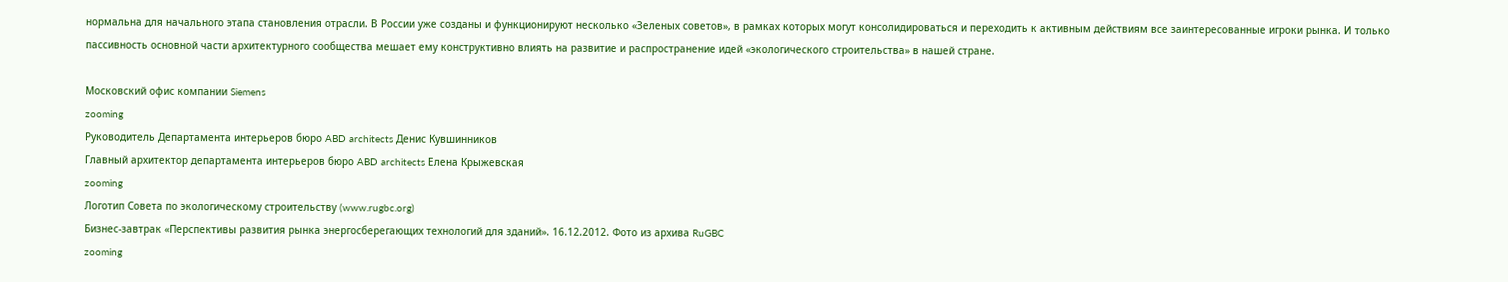нормальна для начального этапа становления отрасли. В России уже созданы и функционируют несколько «Зеленых советов», в рамках которых могут консолидироваться и переходить к активным действиям все заинтересованные игроки рынка. И только пассивность основной части архитектурного сообщества мешает ему конструктивно влиять на развитие и распространение идей «экологического строительства» в нашей стране.

Московский офис компании Siemens
zooming
Руководитель Департамента интерьеров бюро ABD architects Денис Кувшинников
Главный архитектор департамента интерьеров бюро ABD architects Елена Крыжевская
zooming
Логотип Совета по экологическому строительству (www.rugbc.org)
Бизнес-завтрак «Перспективы развития рынка энергосберегающих технологий для зданий». 16.12.2012. Фото из архива RuGBC
zooming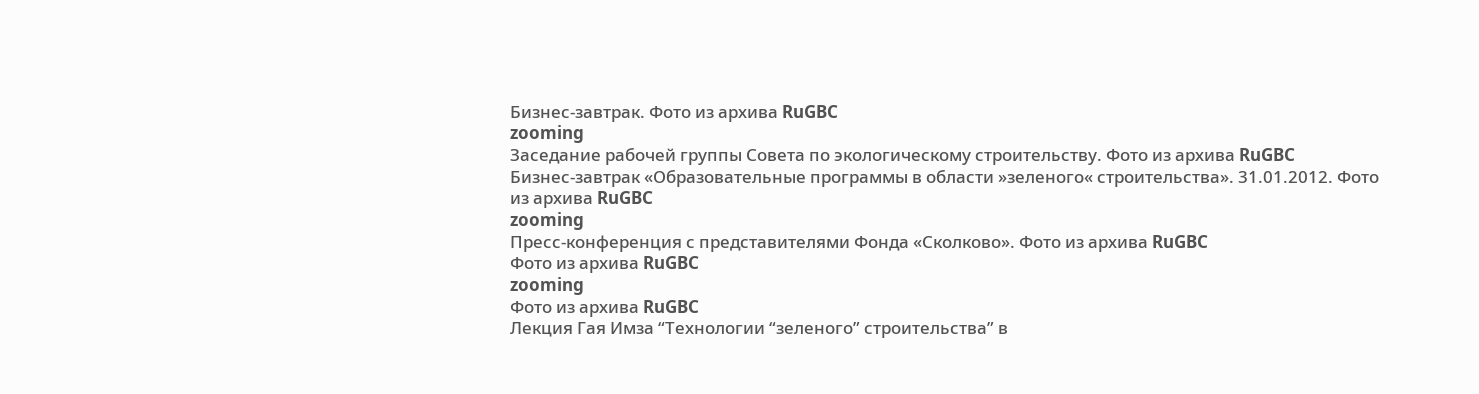Бизнес-завтрак. Фото из архива RuGBC
zooming
Заседание рабочей группы Совета по экологическому строительству. Фото из архива RuGBC
Бизнес-завтрак «Образовательные программы в области »зеленого« строительства». 31.01.2012. Фото из архива RuGBC
zooming
Пресс-конференция с представителями Фонда «Сколково». Фото из архива RuGBC
Фото из архива RuGBC
zooming
Фото из архива RuGBC
Лекция Гая Имза “Технологии “зеленого” строительства” в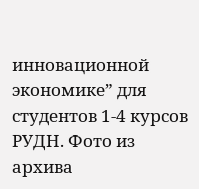инновационной экономике” для студентов 1-4 курсов РУДН. Фото из архива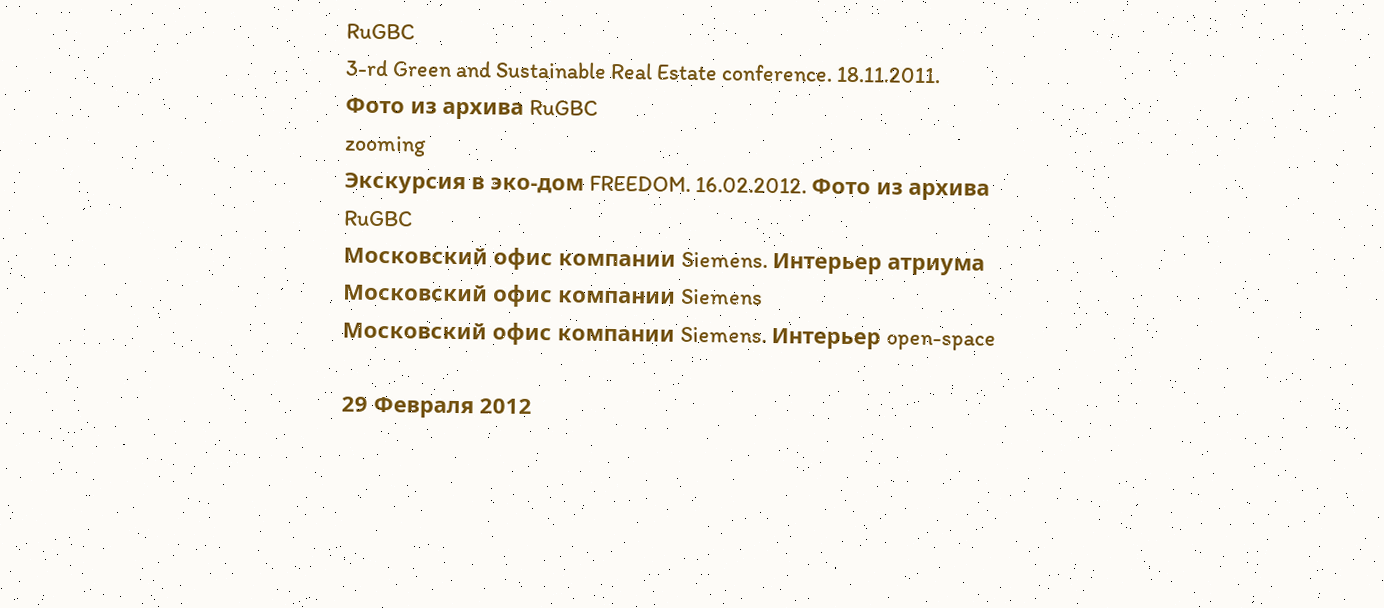RuGBC
3-rd Green and Sustainable Real Estate conference. 18.11.2011. Фото из архива RuGBC
zooming
Экскурсия в эко-дом FREEDOM. 16.02.2012. Фото из архива RuGBC
Московский офис компании Siemens. Интерьер атриума
Московский офис компании Siemens
Московский офис компании Siemens. Интерьер open-space

29 Февраля 2012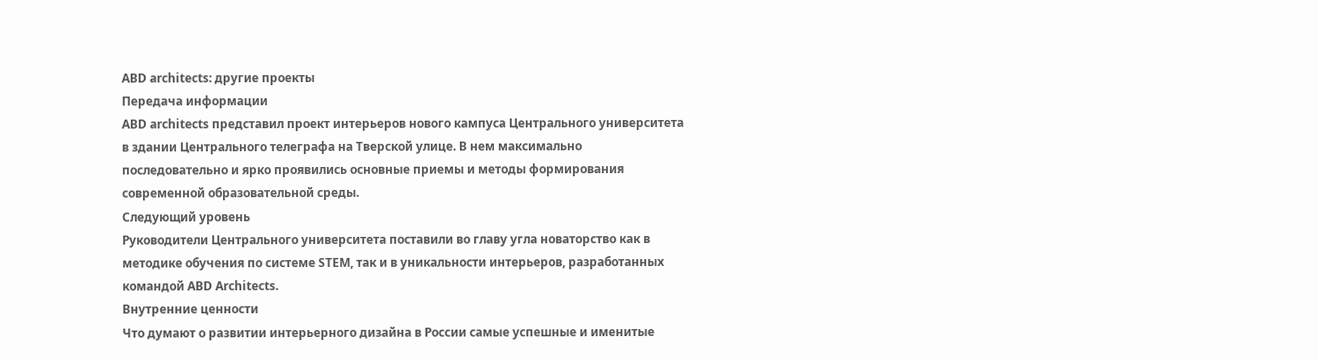ABD architects: другие проекты
Передача информации
ABD architects представил проект интерьеров нового кампуса Центрального университета в здании Центрального телеграфа на Тверской улице. В нем максимально последовательно и ярко проявились основные приемы и методы формирования современной образовательной среды.
Следующий уровень
Руководители Центрального университета поставили во главу угла новаторство как в методике обучения по системе STEM, так и в уникальности интерьеров, разработанных командой ABD Architects.
Внутренние ценности
Что думают о развитии интерьерного дизайна в России самые успешные и именитые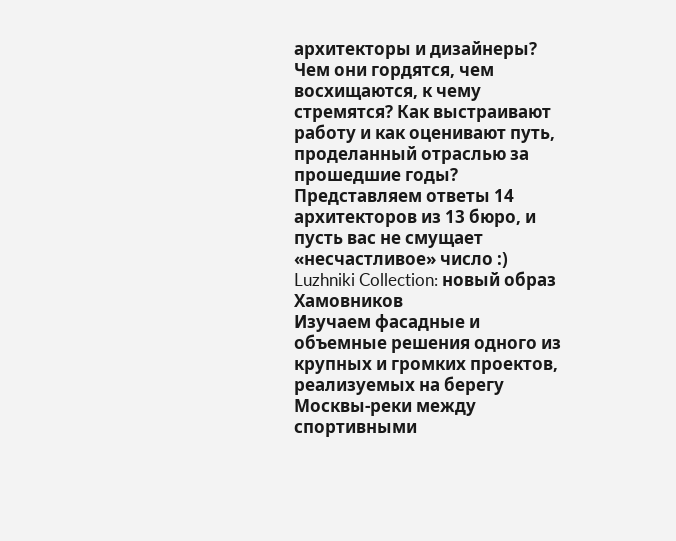архитекторы и дизайнеры? Чем они гордятся, чем восхищаются, к чему стремятся? Как выстраивают работу и как оценивают путь, проделанный отраслью за прошедшие годы? Представляем ответы 14 архитекторов из 13 бюро, и пусть вас не смущает «несчастливое» число :)
Luzhniki Collection: новый образ Хамовников
Изучаем фасадные и объемные решения одного из крупных и громких проектов, реализуемых на берегу Москвы-реки между спортивными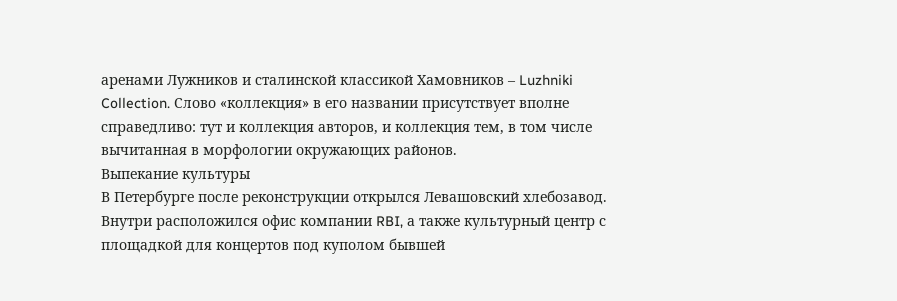аренами Лужников и сталинской классикой Хамовников – Luzhniki Collection. Слово «коллекция» в его названии присутствует вполне справедливо: тут и коллекция авторов, и коллекция тем, в том числе вычитанная в морфологии окружающих районов.
Выпекание культуры
В Петербурге после реконструкции открылся Левашовский хлебозавод. Внутри расположился офис компании RBI, а также культурный центр с площадкой для концертов под куполом бывшей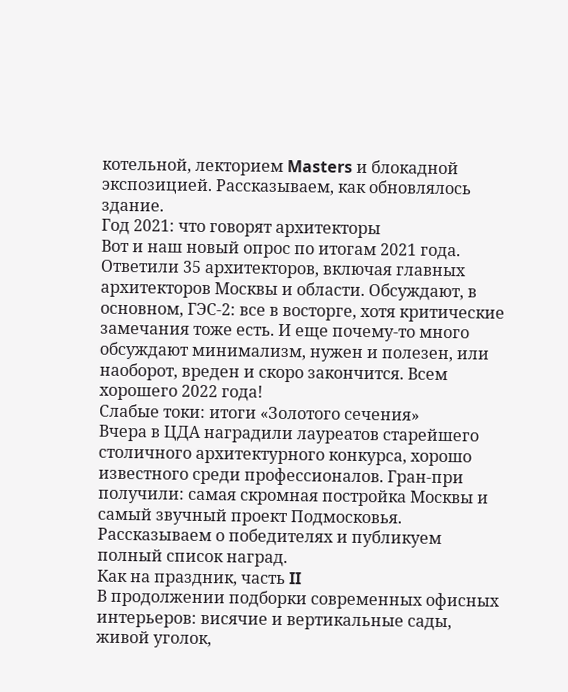котельной, лекторием Masters и блокадной экспозицией. Рассказываем, как обновлялось здание.
Год 2021: что говорят архитекторы
Вот и наш новый опрос по итогам 2021 года. Ответили 35 архитекторов, включая главных архитекторов Москвы и области. Обсуждают, в основном, ГЭС-2: все в восторге, хотя критические замечания тоже есть. И еще почему-то много обсуждают минимализм, нужен и полезен, или наоборот, вреден и скоро закончится. Всем хорошего 2022 года!
Слабые токи: итоги «Золотого сечения»
Вчера в ЦДА наградили лауреатов старейшего столичного архитектурного конкурса, хорошо известного среди профессионалов. Гран-при получили: самая скромная постройка Москвы и самый звучный проект Подмосковья. Рассказываем о победителях и публикуем полный список наград.
Как на праздник, часть II
В продолжении подборки современных офисных интерьеров: висячие и вертикальные сады, живой уголок,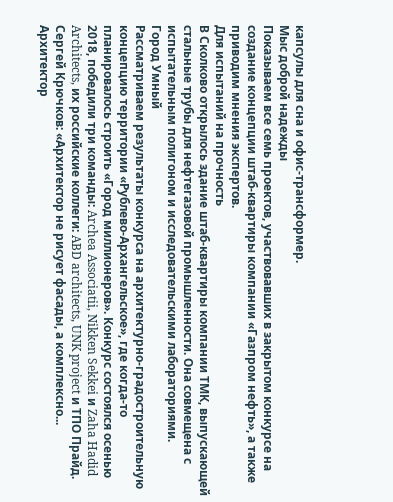капсулы для сна и офис-трансформер.
Мыс доброй надежды
Показываем все семь проектов, участвовавших в закрытом конкурсе на создание концепции штаб-квартиры компании «Газпром нефть», а также приводим мнения экспертов.
Для испытаний на прочность
В Сколково открылось здание штаб-квартиры компании ТМК, выпускающей стальные трубы для нефтегазовой промышленности. Она совмещена с испытательным полигоном и исследовательскими лабораториями.
Город Умный
Рассматриваем результаты конкурса на архитектурно-градостроительную концепцию территории «Рублево-Архангельское», где когда-то планировалось строить «Город миллионеров». Конкурс состоялся осенью 2018, победили три команды: Archea Associatii, Nikken Sekkei и Zaha Hadid Architects, их российские коллеги: ABD architects, UNK project и ТПО Прайд.
Сергей Крючков: «Архитектор не рисует фасады, а комплексно...
Архитектор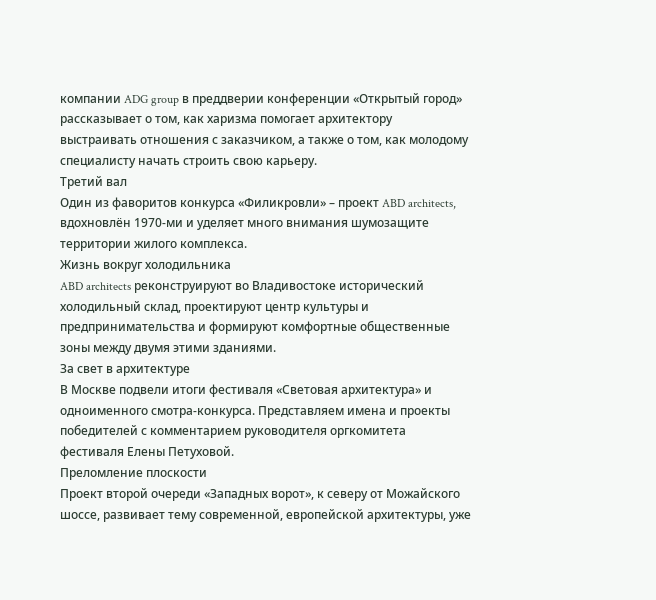компании ADG group в преддверии конференции «Открытый город» рассказывает о том, как харизма помогает архитектору выстраивать отношения с заказчиком, а также о том, как молодому специалисту начать строить свою карьеру.
Третий вал
Один из фаворитов конкурса «Филикровли» – проект ABD architects, вдохновлён 1970-ми и уделяет много внимания шумозащите территории жилого комплекса.
Жизнь вокруг холодильника
ABD architects реконструируют во Владивостоке исторический холодильный склад, проектируют центр культуры и предпринимательства и формируют комфортные общественные зоны между двумя этими зданиями.
За свет в архитектуре
В Москве подвели итоги фестиваля «Световая архитектура» и одноименного смотра-конкурса. Представляем имена и проекты победителей с комментарием руководителя оргкомитета фестиваля Елены Петуховой.
Преломление плоскости
Проект второй очереди «Западных ворот», к северу от Можайского шоссе, развивает тему современной, европейской архитектуры, уже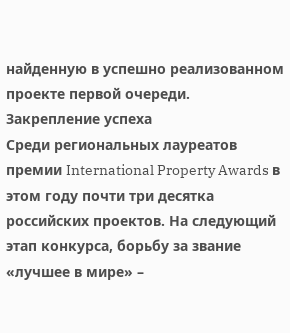найденную в успешно реализованном проекте первой очереди.
Закрепление успеха
Среди региональных лауреатов премии International Property Awards в этом году почти три десятка российских проектов. На следующий этап конкурса, борьбу за звание «лучшее в мире» –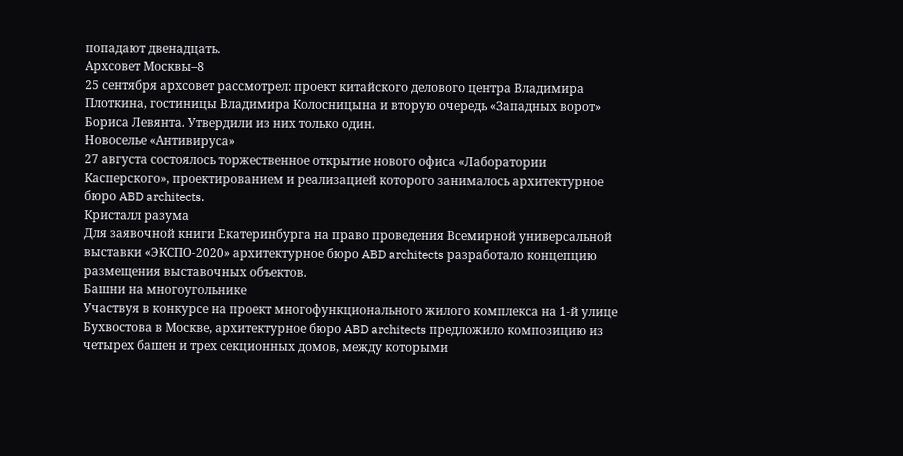попадают двенадцать.
Архсовет Москвы–8
25 сентября архсовет рассмотрел: проект китайского делового центра Владимира Плоткина, гостиницы Владимира Колосницына и вторую очередь «Западных ворот» Бориса Левянта. Утвердили из них только один.
Новоселье «Антивируса»
27 августа состоялось торжественное открытие нового офиса «Лаборатории Касперского», проектированием и реализацией которого занималось архитектурное бюро ABD architects.
Кристалл разума
Для заявочной книги Екатеринбурга на право проведения Всемирной универсальной выставки «ЭКСПО-2020» архитектурное бюро ABD architects разработало концепцию размещения выставочных объектов.
Башни на многоугольнике
Участвуя в конкурсе на проект многофункционального жилого комплекса на 1-й улице Бухвостова в Москве, архитектурное бюро ABD architects предложило композицию из четырех башен и трех секционных домов, между которыми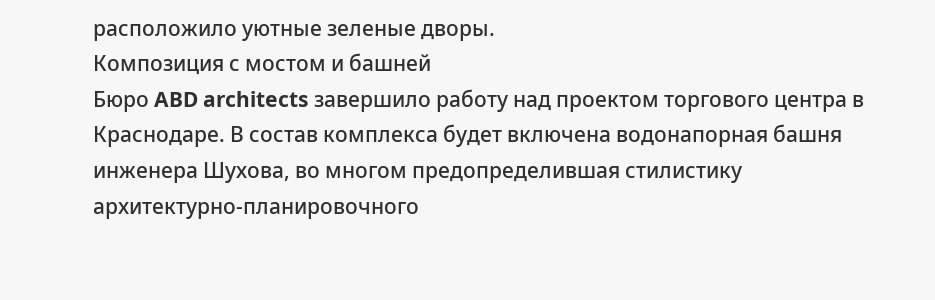расположило уютные зеленые дворы.
Композиция с мостом и башней
Бюро ABD architects завершило работу над проектом торгового центра в Краснодаре. В состав комплекса будет включена водонапорная башня инженера Шухова, во многом предопределившая стилистику архитектурно-планировочного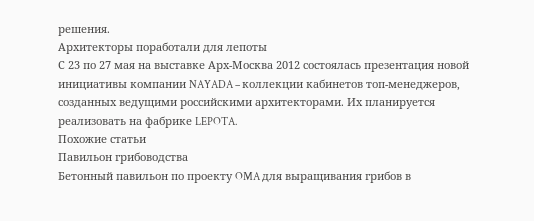решения.
Архитекторы поработали для лепоты
С 23 по 27 мая на выставке Арх-Москва 2012 состоялась презентация новой инициативы компании NAYADA – коллекции кабинетов топ-менеджеров, созданных ведущими российскими архитекторами. Их планируется реализовать на фабрике LEPOTA.
Похожие статьи
Павильон грибоводства
Бетонный павильон по проекту OMA для выращивания грибов в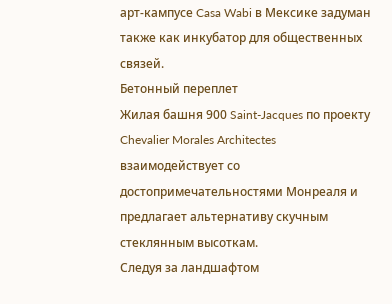арт-кампусе Casa Wabi в Мексике задуман также как инкубатор для общественных связей.
Бетонный переплет
Жилая башня 900 Saint-Jacques по проекту Chevalier Morales Architectes взаимодействует со достопримечательностями Монреаля и предлагает альтернативу скучным стеклянным высоткам.
Следуя за ландшафтом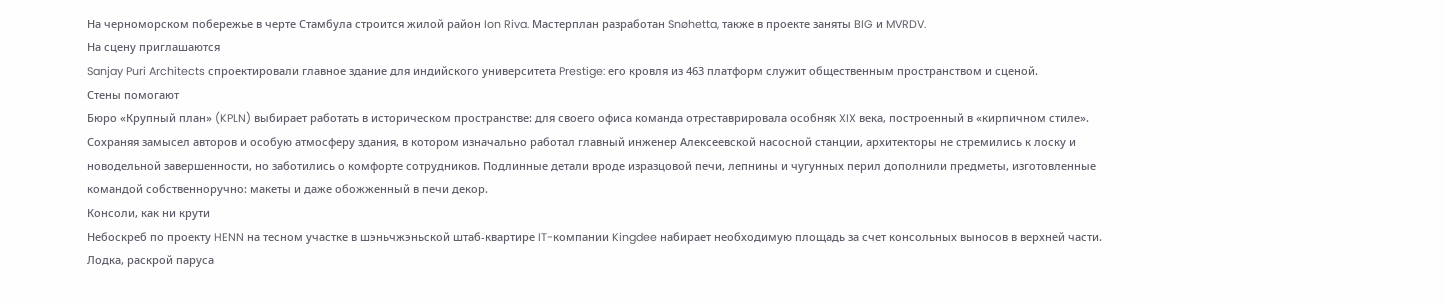На черноморском побережье в черте Стамбула строится жилой район Ion Riva. Мастерплан разработан Snøhetta, также в проекте заняты BIG и MVRDV.
На сцену приглашаются
Sanjay Puri Architects спроектировали главное здание для индийского университета Prestige: его кровля из 463 платформ служит общественным пространством и сценой.
Стены помогают
Бюро «Крупный план» (KPLN) выбирает работать в историческом пространстве: для своего офиса команда отреставрировала особняк XIX века, построенный в «кирпичном стиле». Сохраняя замысел авторов и особую атмосферу здания, в котором изначально работал главный инженер Алексеевской насосной станции, архитекторы не стремились к лоску и новодельной завершенности, но заботились о комфорте сотрудников. Подлинные детали вроде изразцовой печи, лепнины и чугунных перил дополнили предметы, изготовленные командой собственноручно: макеты и даже обожженный в печи декор.
Консоли, как ни крути
Небоскреб по проекту HENN на тесном участке в шэньчжэньской штаб-квартире IT-компании Kingdee набирает необходимую площадь за счет консольных выносов в верхней части.
Лодка, раскрой паруса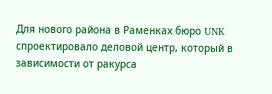Для нового района в Раменках бюро UNK спроектировало деловой центр, который в зависимости от ракурса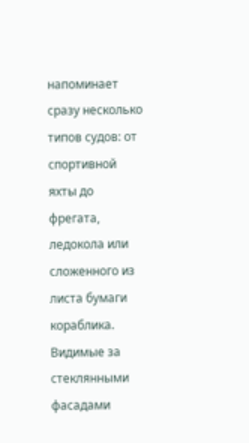напоминает сразу несколько типов судов: от спортивной яхты до фрегата, ледокола или сложенного из листа бумаги кораблика. Видимые за стеклянными фасадами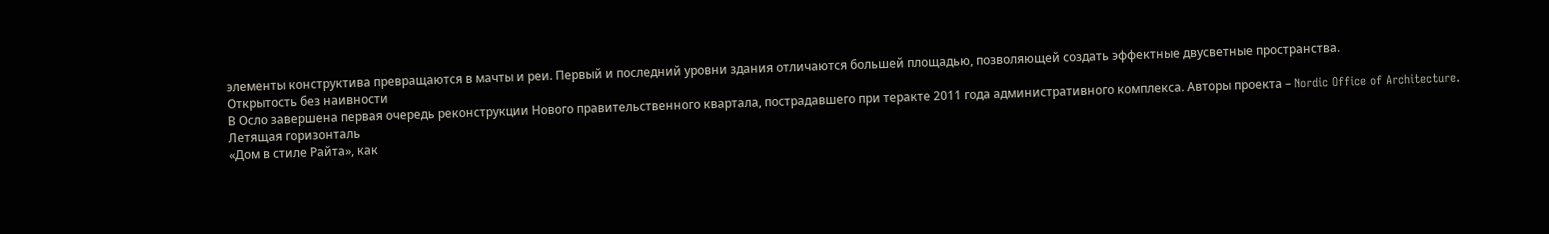элементы конструктива превращаются в мачты и реи. Первый и последний уровни здания отличаются большей площадью, позволяющей создать эффектные двусветные пространства.
Открытость без наивности
В Осло завершена первая очередь реконструкции Нового правительственного квартала, пострадавшего при теракте 2011 года административного комплекса. Авторы проекта – Nordic Office of Architecture.
Летящая горизонталь
«Дом в стиле Райта», как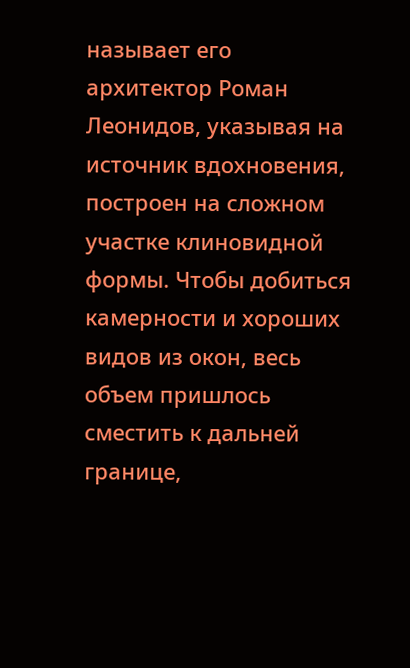называет его архитектор Роман Леонидов, указывая на источник вдохновения, построен на сложном участке клиновидной формы. Чтобы добиться камерности и хороших видов из окон, весь объем пришлось сместить к дальней границе,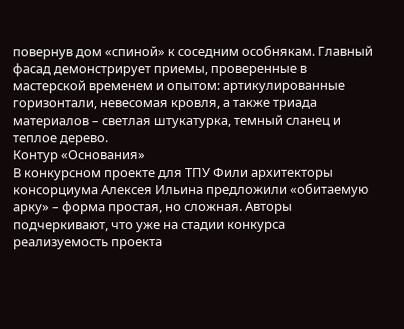повернув дом «спиной» к соседним особнякам. Главный фасад демонстрирует приемы, проверенные в мастерской временем и опытом: артикулированные горизонтали, невесомая кровля, а также триада материалов – светлая штукатурка, темный сланец и теплое дерево.
Контур «Основания»
В конкурсном проекте для ТПУ Фили архитекторы консорциума Алексея Ильина предложили «обитаемую арку» – форма простая, но сложная. Авторы подчеркивают, что уже на стадии конкурса реализуемость проекта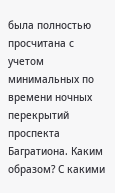была полностью просчитана с учетом минимальных по времени ночных перекрытий проспекта Багратиона. Каким образом? С какими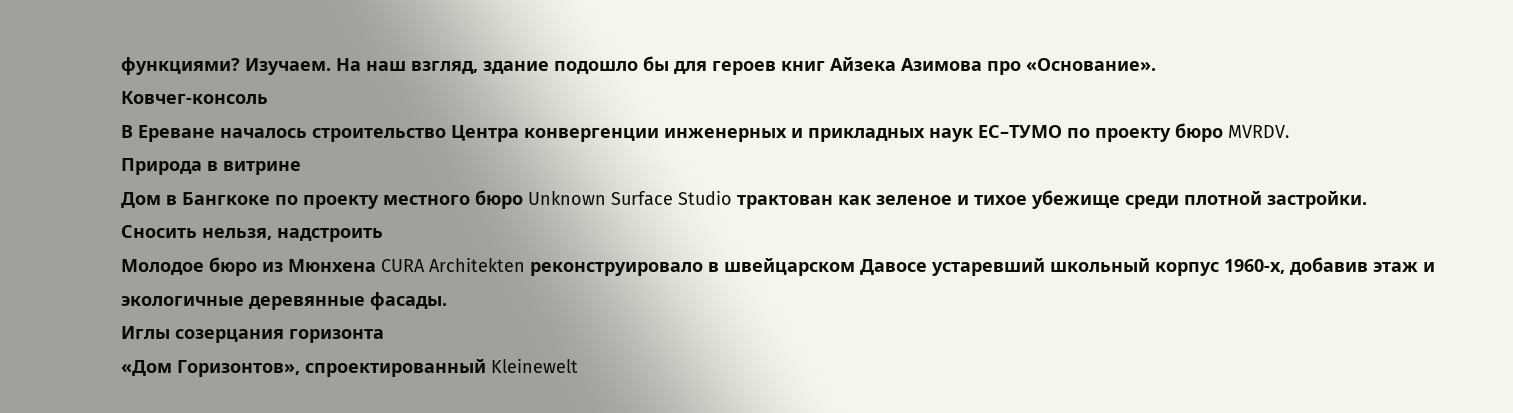функциями? Изучаем. На наш взгляд, здание подошло бы для героев книг Айзека Азимова про «Основание».
Ковчег-консоль
В Ереване началось строительство Центра конвергенции инженерных и прикладных наук ЕС–ТУМО по проекту бюро MVRDV.
Природа в витрине
Дом в Бангкоке по проекту местного бюро Unknown Surface Studio трактован как зеленое и тихое убежище среди плотной застройки.
Сносить нельзя, надстроить
Молодое бюро из Мюнхена CURA Architekten реконструировало в швейцарском Давосе устаревший школьный корпус 1960-х, добавив этаж и экологичные деревянные фасады.
Иглы созерцания горизонта
«Дом Горизонтов», спроектированный Kleinewelt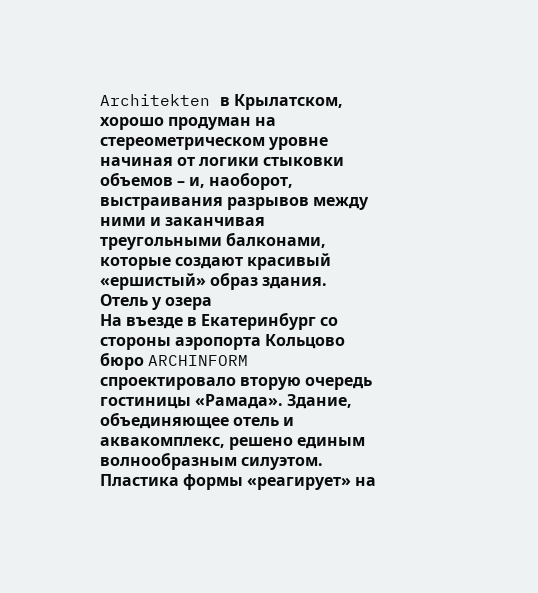Architekten в Крылатском, хорошо продуман на стереометрическом уровне начиная от логики стыковки объемов – и, наоборот, выстраивания разрывов между ними и заканчивая треугольными балконами, которые создают красивый «ершистый» образ здания.
Отель у озера
На въезде в Екатеринбург со стороны аэропорта Кольцово бюро ARCHINFORM спроектировало вторую очередь гостиницы «Рамада». Здание, объединяющее отель и аквакомплекс, решено единым волнообразным силуэтом. Пластика формы «реагирует» на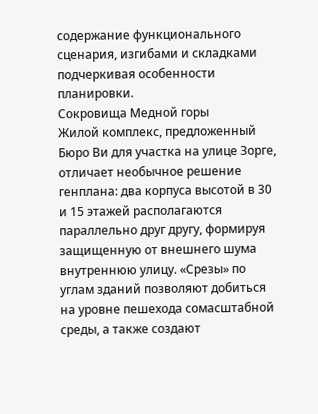содержание функционального сценария, изгибами и складками подчеркивая особенности планировки.
Сокровища Медной горы
Жилой комплекс, предложенный Бюро Ви для участка на улице Зорге, отличает необычное решение генплана: два корпуса высотой в 30 и 15 этажей располагаются параллельно друг другу, формируя защищенную от внешнего шума внутреннюю улицу. «Срезы» по углам зданий позволяют добиться на уровне пешехода сомасштабной среды, а также создают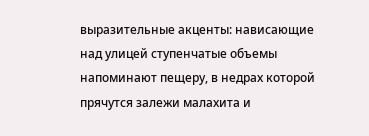выразительные акценты: нависающие над улицей ступенчатые объемы напоминают пещеру, в недрах которой прячутся залежи малахита и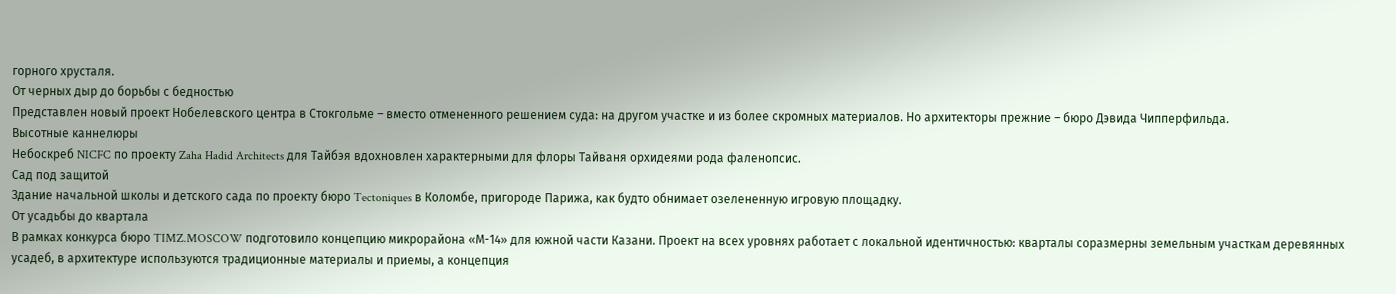горного хрусталя.
От черных дыр до борьбы с бедностью
Представлен новый проект Нобелевского центра в Стокгольме – вместо отмененного решением суда: на другом участке и из более скромных материалов. Но архитекторы прежние – бюро Дэвида Чипперфильда.
Высотные каннелюры
Небоскреб NICFC по проекту Zaha Hadid Architects для Тайбэя вдохновлен характерными для флоры Тайваня орхидеями рода фаленопсис.
Сад под защитой
Здание начальной школы и детского сада по проекту бюро Tectoniques в Коломбе, пригороде Парижа, как будто обнимает озелененную игровую площадку.
От усадьбы до квартала
В рамках конкурса бюро TIMZ.MOSCOW подготовило концепцию микрорайона «М-14» для южной части Казани. Проект на всех уровнях работает с локальной идентичностью: кварталы соразмерны земельным участкам деревянных усадеб, в архитектуре используются традиционные материалы и приемы, а концепция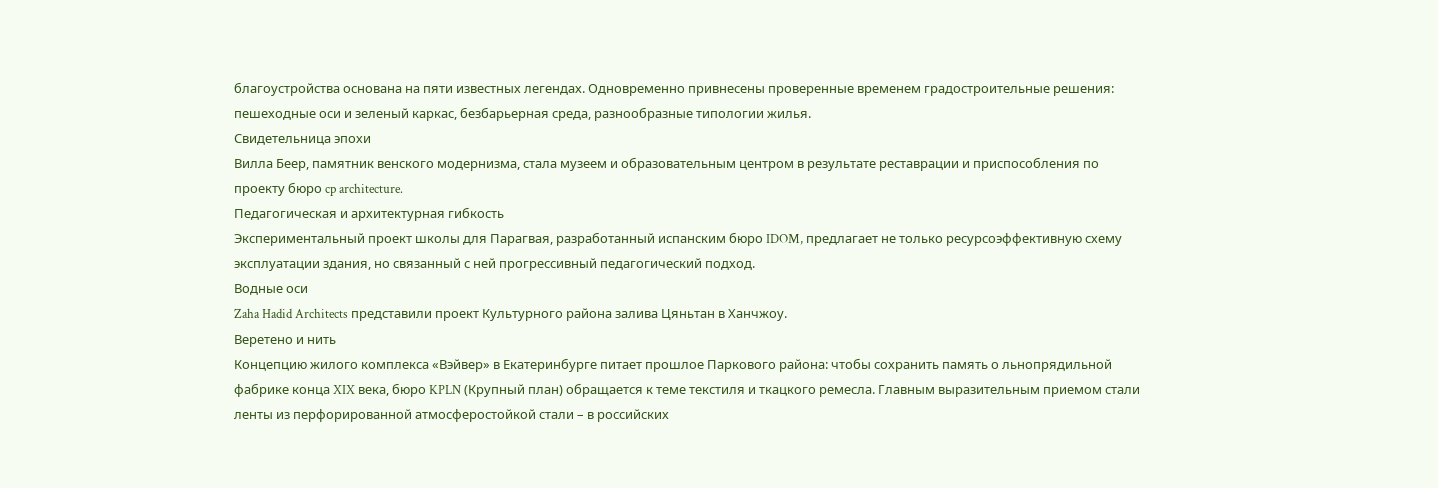благоустройства основана на пяти известных легендах. Одновременно привнесены проверенные временем градостроительные решения: пешеходные оси и зеленый каркас, безбарьерная среда, разнообразные типологии жилья.
Свидетельница эпохи
Вилла Беер, памятник венского модернизма, стала музеем и образовательным центром в результате реставрации и приспособления по проекту бюро cp architecture.
Педагогическая и архитектурная гибкость
Экспериментальный проект школы для Парагвая, разработанный испанским бюро IDOM, предлагает не только ресурсоэффективную схему эксплуатации здания, но связанный с ней прогрессивный педагогический подход.
Водные оси
Zaha Hadid Architects представили проект Культурного района залива Цяньтан в Ханчжоу.
Веретено и нить
Концепцию жилого комплекса «Вэйвер» в Екатеринбурге питает прошлое Паркового района: чтобы сохранить память о льнопрядильной фабрике конца XIX века, бюро KPLN (Крупный план) обращается к теме текстиля и ткацкого ремесла. Главным выразительным приемом стали ленты из перфорированной атмосферостойкой стали – в российских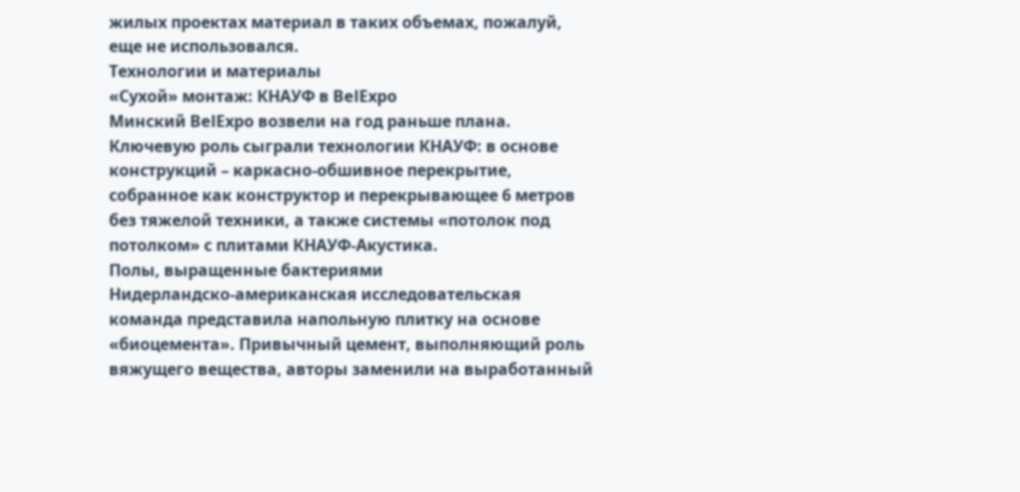жилых проектах материал в таких объемах, пожалуй, еще не использовался.
Технологии и материалы
«Сухой» монтаж: КНАУФ в BelExpo
Минский BelExpo возвели на год раньше плана. Ключевую роль сыграли технологии КНАУФ: в основе конструкций – каркасно-обшивное перекрытие, собранное как конструктор и перекрывающее 6 метров без тяжелой техники, а также системы «потолок под потолком» с плитами КНАУФ-Акустика.
Полы, выращенные бактериями
Нидерландско-американская исследовательская команда представила напольную плитку на основе «биоцемента». Привычный цемент, выполняющий роль вяжущего вещества, авторы заменили на выработанный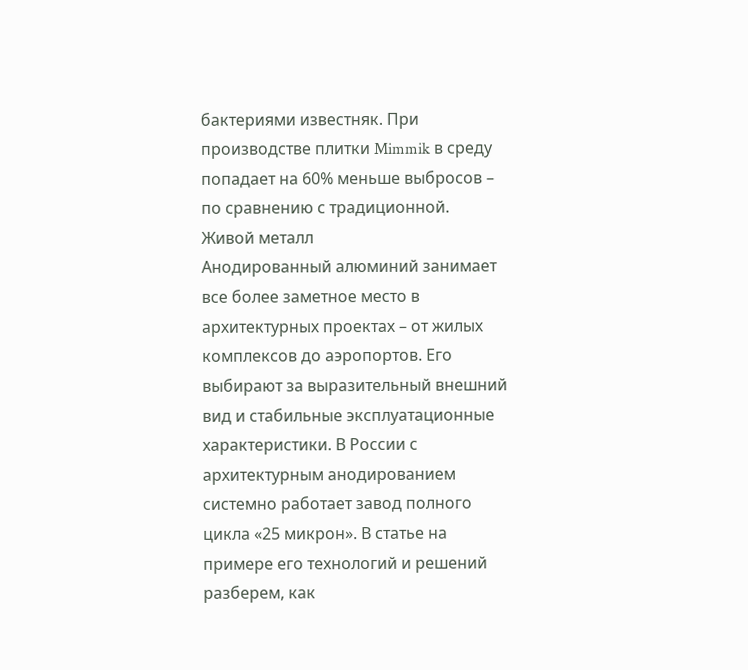бактериями известняк. При производстве плитки Mimmik в среду попадает на 60% меньше выбросов – по сравнению с традиционной.
Живой металл
Анодированный алюминий занимает все более заметное место в архитектурных проектах – от жилых комплексов до аэропортов. Его выбирают за выразительный внешний вид и стабильные эксплуатационные характеристики. В России с архитектурным анодированием системно работает завод полного цикла «25 микрон». В статье на примере его технологий и решений разберем, как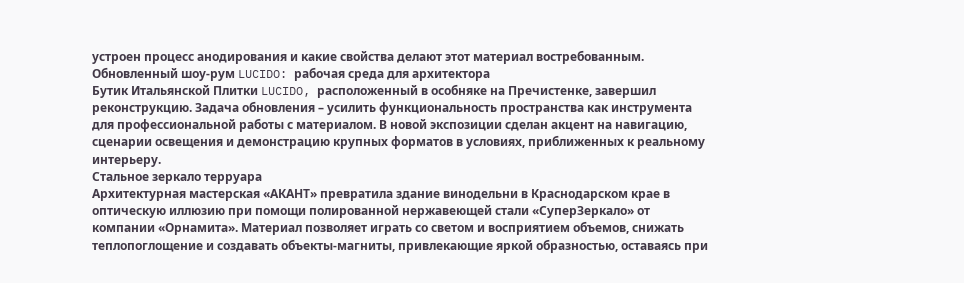устроен процесс анодирования и какие свойства делают этот материал востребованным.
Обновленный шоу-рум LUCIDO: рабочая среда для архитектора
Бутик Итальянской Плитки LUCIDO, расположенный в особняке на Пречистенке, завершил реконструкцию. Задача обновления – усилить функциональность пространства как инструмента для профессиональной работы с материалом. В новой экспозиции сделан акцент на навигацию, сценарии освещения и демонстрацию крупных форматов в условиях, приближенных к реальному интерьеру.
Стальное зеркало терруара
Архитектурная мастерская «АКАНТ» превратила здание винодельни в Краснодарском крае в оптическую иллюзию при помощи полированной нержавеющей стали «СуперЗеркало» от компании «Орнамита». Материал позволяет играть со светом и восприятием объемов, снижать теплопоглощение и создавать объекты-магниты, привлекающие яркой образностью, оставаясь при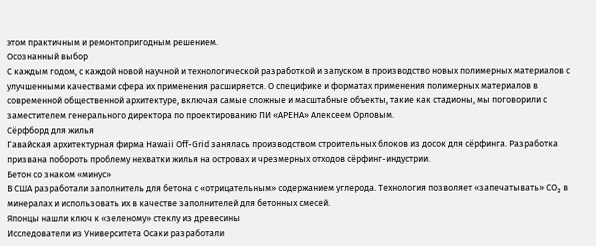этом практичным и ремонтопригодным решением.
Осознанный выбор
С каждым годом, с каждой новой научной и технологической разработкой и запуском в производство новых полимерных материалов с улучшенными качествами сфера их применения расширяется. О специфике и форматах применения полимерных материалов в современной общественной архитектуре, включая самые сложные и масштабные объекты, такие как стадионы, мы поговорили с заместителем генерального директора по проектированию ПИ «АРЕНА» Алексеем Орловым.
Сёрфборд для жилья
Гавайская архитектурная фирма Hawaii Off-Grid занялась производством строительных блоков из досок для сёрфинга. Разработка призвана побороть проблему нехватки жилья на островах и чрезмерных отходов сёрфинг-индустрии.
Бетон со знаком «минус»
В США разработали заполнитель для бетона с «отрицательным» содержанием углерода. Технология позволяет «запечатывать» CO₂ в минералах и использовать их в качестве заполнителей для бетонных смесей.
Японцы нашли ключ к «зеленому» стеклу из древесины
Исследователи из Университета Осаки разработали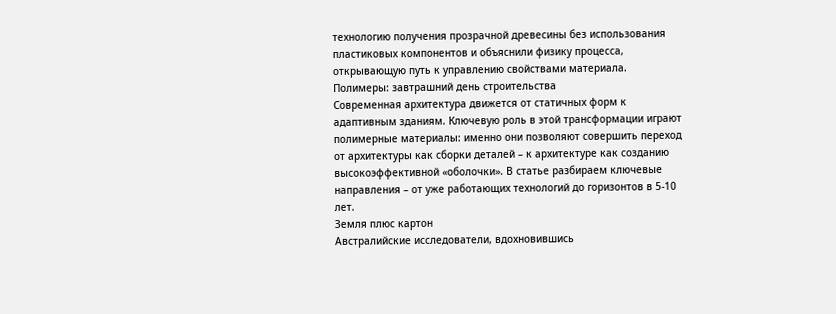технологию получения прозрачной древесины без использования пластиковых компонентов и объяснили физику процесса, открывающую путь к управлению свойствами материала.
Полимеры: завтрашний день строительства
Современная архитектура движется от статичных форм к адаптивным зданиям. Ключевую роль в этой трансформации играют полимерные материалы: именно они позволяют совершить переход от архитектуры как сборки деталей – к архитектуре как созданию высокоэффективной «оболочки». В статье разбираем ключевые направления – от уже работающих технологий до горизонтов в 5-10 лет.
Земля плюс картон
Австралийские исследователи, вдохновившись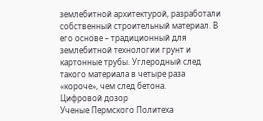землебитной архитектурой, разработали собственный строительный материал. В его основе – традиционный для землебитной технологии грунт и картонные трубы. Углеродный след такого материала в четыре раза «короче», чем след бетона.
Цифровой дозор
Ученые Пермского Политеха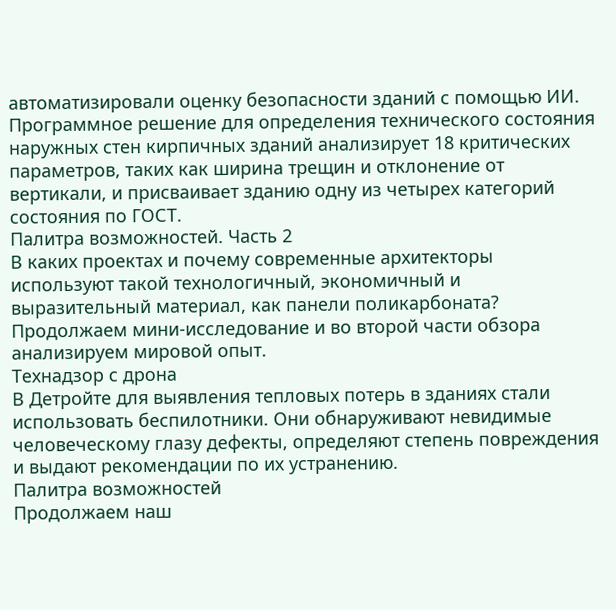автоматизировали оценку безопасности зданий с помощью ИИ. Программное решение для определения технического состояния наружных стен кирпичных зданий анализирует 18 критических параметров, таких как ширина трещин и отклонение от вертикали, и присваивает зданию одну из четырех категорий состояния по ГОСТ.
Палитра возможностей. Часть 2
В каких проектах и почему современные архитекторы используют такой технологичный, экономичный и выразительный материал, как панели поликарбоната? Продолжаем мини-исследование и во второй части обзора анализируем мировой опыт.
Технадзор с дрона
В Детройте для выявления тепловых потерь в зданиях стали использовать беспилотники. Они обнаруживают невидимые человеческому глазу дефекты, определяют степень повреждения и выдают рекомендации по их устранению.
Палитра возможностей
Продолжаем наш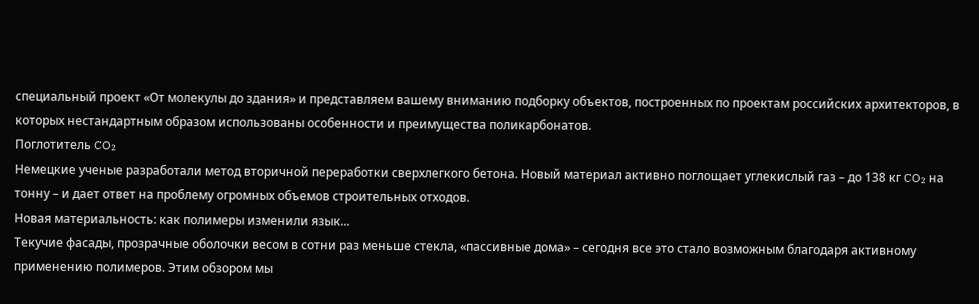специальный проект «От молекулы до здания» и представляем вашему вниманию подборку объектов, построенных по проектам российских архитекторов, в которых нестандартным образом использованы особенности и преимущества поликарбонатов.
Поглотитель CO₂
Немецкие ученые разработали метод вторичной переработки сверхлегкого бетона. Новый материал активно поглощает углекислый газ – до 138 кг CO₂ на тонну – и дает ответ на проблему огромных объемов строительных отходов.
Новая материальность: как полимеры изменили язык...
Текучие фасады, прозрачные оболочки весом в сотни раз меньше стекла, «пассивные дома» – сегодня все это стало возможным благодаря активному применению полимеров. Этим обзором мы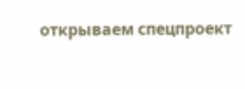открываем спецпроект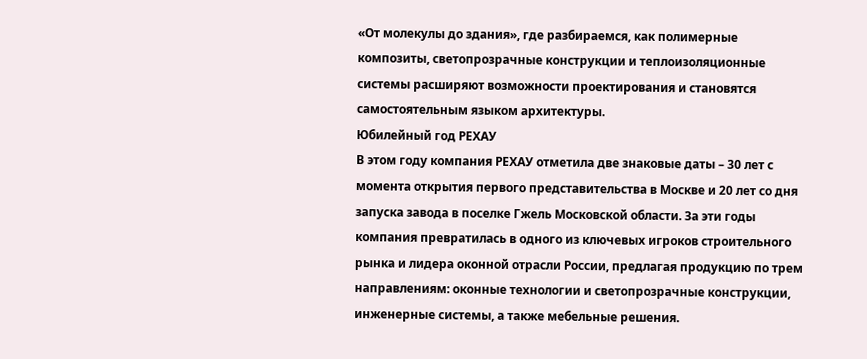«От молекулы до здания», где разбираемся, как полимерные композиты, светопрозрачные конструкции и теплоизоляционные системы расширяют возможности проектирования и становятся самостоятельным языком архитектуры.
Юбилейный год РЕХАУ
В этом году компания РЕХАУ отметила две знаковые даты – 30 лет с момента открытия первого представительства в Москве и 20 лет со дня запуска завода в поселке Гжель Московской области. За эти годы компания превратилась в одного из ключевых игроков строительного рынка и лидера оконной отрасли России, предлагая продукцию по трем направлениям: оконные технологии и светопрозрачные конструкции, инженерные системы, а также мебельные решения.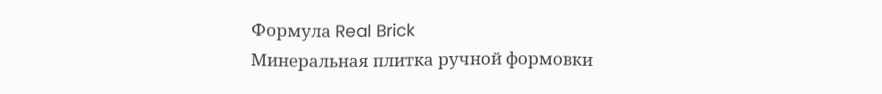Формула Real Brick
Минеральная плитка ручной формовки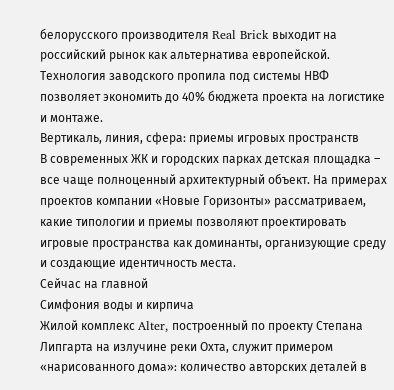белорусского производителя Real Brick выходит на российский рынок как альтернатива европейской. Технология заводского пропила под системы НВФ позволяет экономить до 40% бюджета проекта на логистике и монтаже.
Вертикаль, линия, сфера: приемы игровых пространств
В современных ЖК и городских парках детская площадка – все чаще полноценный архитектурный объект. На примерах проектов компании «Новые Горизонты» рассматриваем, какие типологии и приемы позволяют проектировать игровые пространства как доминанты, организующие среду и создающие идентичность места.
Сейчас на главной
Симфония воды и кирпича
Жилой комплекс Alter, построенный по проекту Степана Липгарта на излучине реки Охта, служит примером «нарисованного дома»: количество авторских деталей в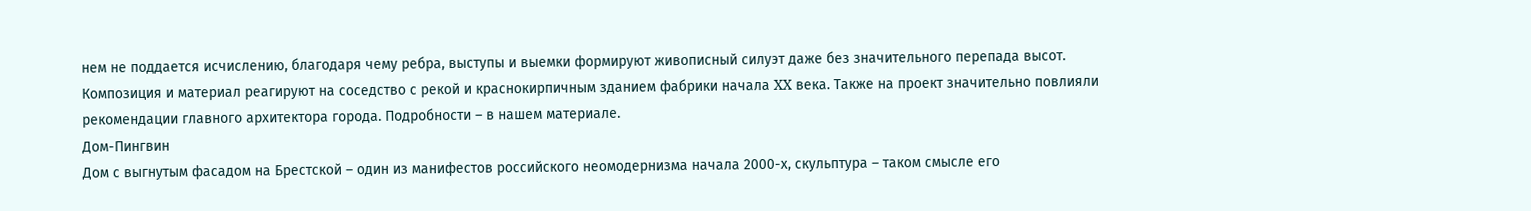нем не поддается исчислению, благодаря чему ребра, выступы и выемки формируют живописный силуэт даже без значительного перепада высот. Композиция и материал реагируют на соседство с рекой и краснокирпичным зданием фабрики начала XX века. Также на проект значительно повлияли рекомендации главного архитектора города. Подробности – в нашем материале.
Дом-Пингвин
Дом с выгнутым фасадом на Брестской – один из манифестов российского неомодернизма начала 2000-х, скульптура – таком смысле его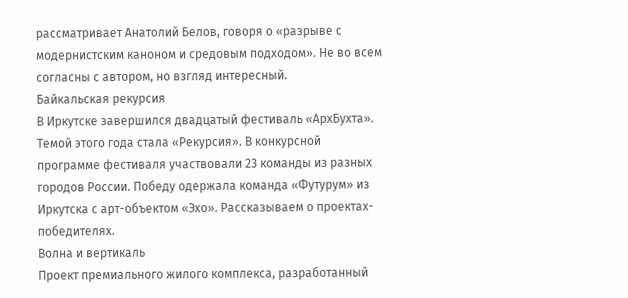рассматривает Анатолий Белов, говоря о «разрыве с модернистским каноном и средовым подходом». Не во всем согласны с автором, но взгляд интересный.
Байкальская рекурсия
В Иркутске завершился двадцатый фестиваль «АрхБухта». Темой этого года стала «Рекурсия». В конкурсной программе фестиваля участвовали 23 команды из разных городов России. Победу одержала команда «Футурум» из Иркутска с арт-объектом «Эхо». Рассказываем о проектах-победителях.
Волна и вертикаль
Проект премиального жилого комплекса, разработанный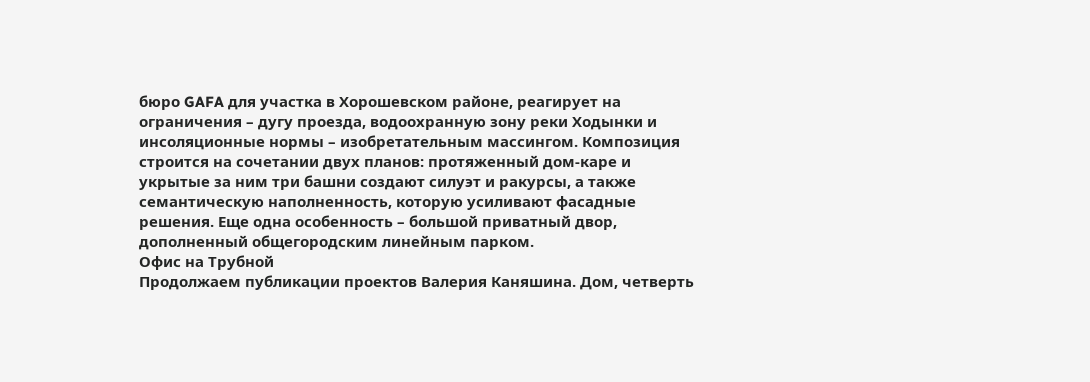бюро GAFA для участка в Хорошевском районе, реагирует на ограничения – дугу проезда, водоохранную зону реки Ходынки и инсоляционные нормы – изобретательным массингом. Композиция строится на сочетании двух планов: протяженный дом-каре и укрытые за ним три башни создают силуэт и ракурсы, а также семантическую наполненность, которую усиливают фасадные решения. Еще одна особенность – большой приватный двор, дополненный общегородским линейным парком.
Офис на Трубной
Продолжаем публикации проектов Валерия Каняшина. Дом, четверть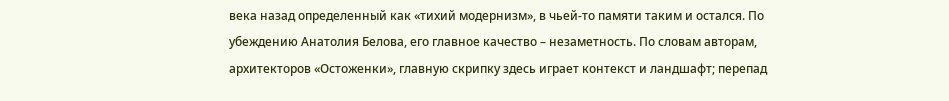века назад определенный как «тихий модернизм», в чьей-то памяти таким и остался. По убеждению Анатолия Белова, его главное качество – незаметность. По словам авторам, архитекторов «Остоженки», главную скрипку здесь играет контекст и ландшафт; перепад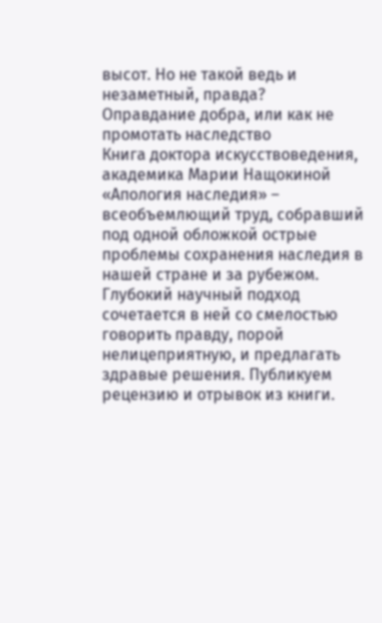высот. Но не такой ведь и незаметный, правда?
Оправдание добра, или как не промотать наследство
Книга доктора искусствоведения, академика Марии Нащокиной «Апология наследия» – всеобъемлющий труд, собравший под одной обложкой острые проблемы сохранения наследия в нашей стране и за рубежом. Глубокий научный подход сочетается в ней со смелостью говорить правду, порой нелицеприятную, и предлагать здравые решения. Публикуем рецензию и отрывок из книги.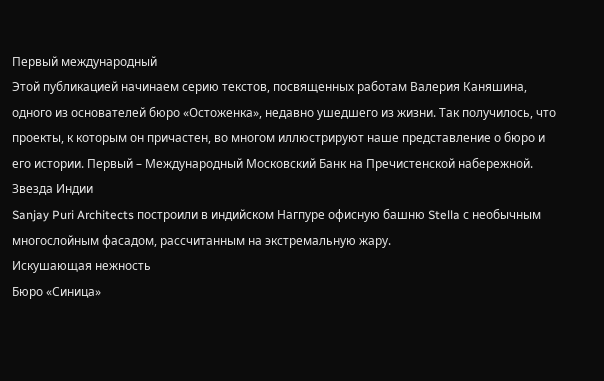Первый международный
Этой публикацией начинаем серию текстов, посвященных работам Валерия Каняшина, одного из основателей бюро «Остоженка», недавно ушедшего из жизни. Так получилось, что проекты, к которым он причастен, во многом иллюстрируют наше представление о бюро и его истории. Первый – Международный Московский Банк на Пречистенской набережной.
Звезда Индии
Sanjay Puri Architects построили в индийском Нагпуре офисную башню Stella с необычным многослойным фасадом, рассчитанным на экстремальную жару.
Искушающая нежность
Бюро «Синица»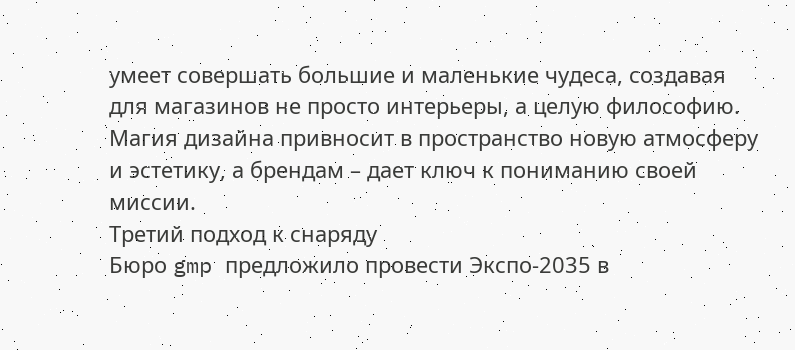умеет совершать большие и маленькие чудеса, создавая для магазинов не просто интерьеры, а целую философию. Магия дизайна привносит в пространство новую атмосферу и эстетику, а брендам – дает ключ к пониманию своей миссии.
Третий подход к снаряду
Бюро gmp предложило провести Экспо-2035 в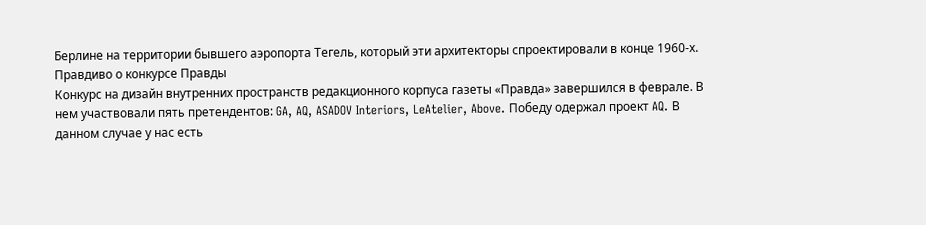Берлине на территории бывшего аэропорта Тегель, который эти архитекторы спроектировали в конце 1960-х.
Правдиво о конкурсе Правды
Конкурс на дизайн внутренних пространств редакционного корпуса газеты «Правда» завершился в феврале. В нем участвовали пять претендентов: GA, AQ, ASADOV Interiors, LeAtelier, Above. Победу одержал проект AQ. В данном случае у нас есть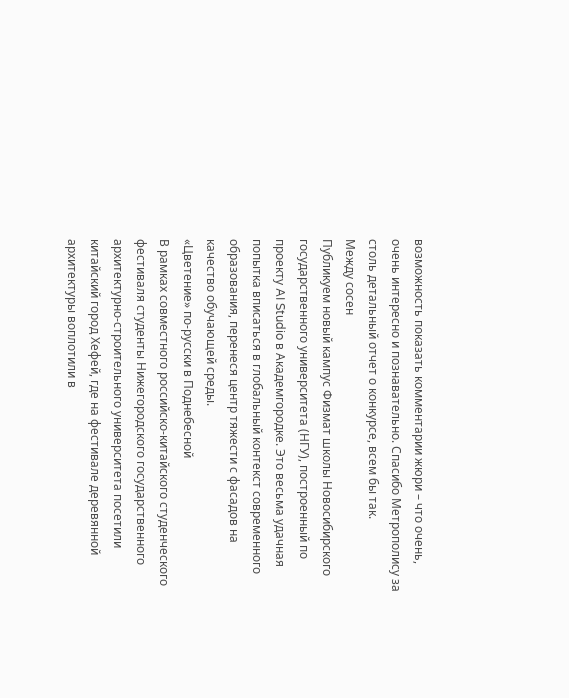возможность показать комментарии жюри – что очень, очень интересно и познавательно. Спасибо Метрополису за столь детальный отчет о конкурсе, всем бы так.
Между сосен
Публикуем новый кампус Физмат школы Новосибирского государственного университета (НГУ), построенный по проекту AI Studio в Академгородке. Это весьма удачная попытка вписаться в глобальный контекст современного образования, перенеся центр тяжести с фасадов на качество обучающей среды.
«Цветение» по-русски в Поднебесной
В рамках совместного российско-китайского студенческого фестиваля студенты Нижегородского государственного архитектурно-строительного университета посетили китайский город Хефей, где на фестивале деревянной архитектуры воплотили в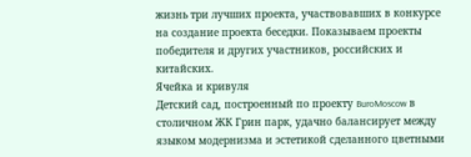жизнь три лучших проекта, участвовавших в конкурсе на создание проекта беседки. Показываем проекты победителя и других участников, российских и китайских.
Ячейка и кривуля
Детский сад, построенный по проекту BuroMoscow в столичном ЖК Грин парк, удачно балансирует между языком модернизма и эстетикой сделанного цветными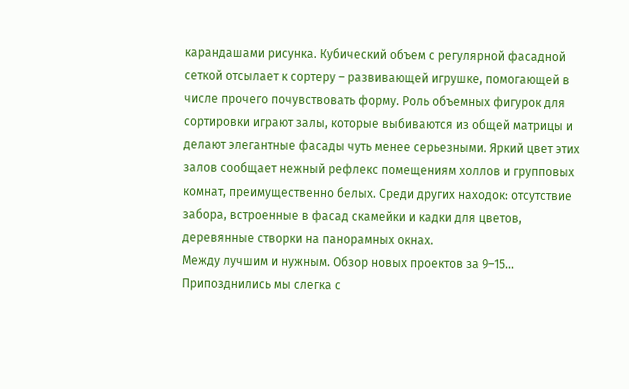карандашами рисунка. Кубический объем с регулярной фасадной сеткой отсылает к сортеру – развивающей игрушке, помогающей в числе прочего почувствовать форму. Роль объемных фигурок для сортировки играют залы, которые выбиваются из общей матрицы и делают элегантные фасады чуть менее серьезными. Яркий цвет этих залов сообщает нежный рефлекс помещениям холлов и групповых комнат, преимущественно белых. Среди других находок: отсутствие забора, встроенные в фасад скамейки и кадки для цветов, деревянные створки на панорамных окнах.
Между лучшим и нужным. Обзор новых проектов за 9–15...
Припозднились мы слегка с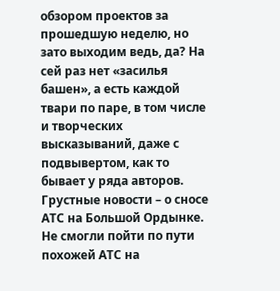обзором проектов за прошедшую неделю, но зато выходим ведь, да? На сей раз нет «засилья башен», а есть каждой твари по паре, в том числе и творческих высказываний, даже с подвывертом, как то бывает у ряда авторов. Грустные новости – о сносе АТС на Большой Ордынке. Не смогли пойти по пути похожей АТС на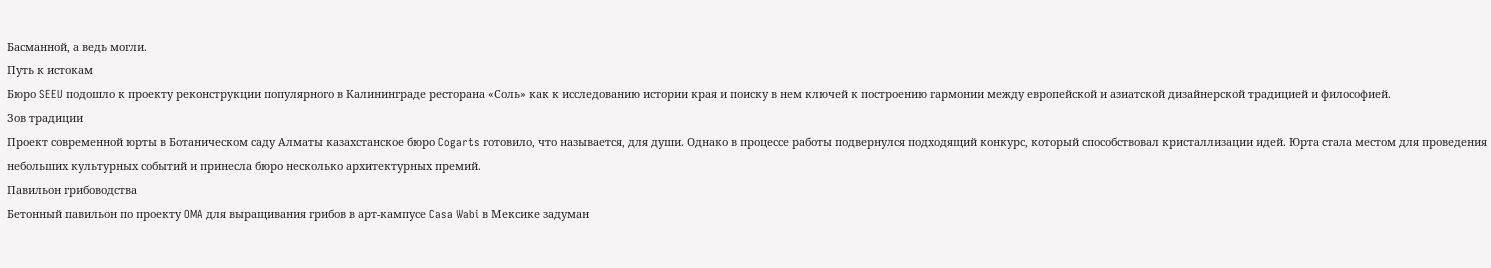Басманной, а ведь могли.
Путь к истокам
Бюро SEEU подошло к проекту реконструкции популярного в Калининграде ресторана «Соль» как к исследованию истории края и поиску в нем ключей к построению гармонии между европейской и азиатской дизайнерской традицией и философией.
Зов традиции
Проект современной юрты в Ботаническом саду Алматы казахстанское бюро Cogarts готовило, что называется, для души. Однако в процессе работы подвернулся подходящий конкурс, который способствовал кристаллизации идей. Юрта стала местом для проведения небольших культурных событий и принесла бюро несколько архитектурных премий.
Павильон грибоводства
Бетонный павильон по проекту OMA для выращивания грибов в арт-кампусе Casa Wabi в Мексике задуман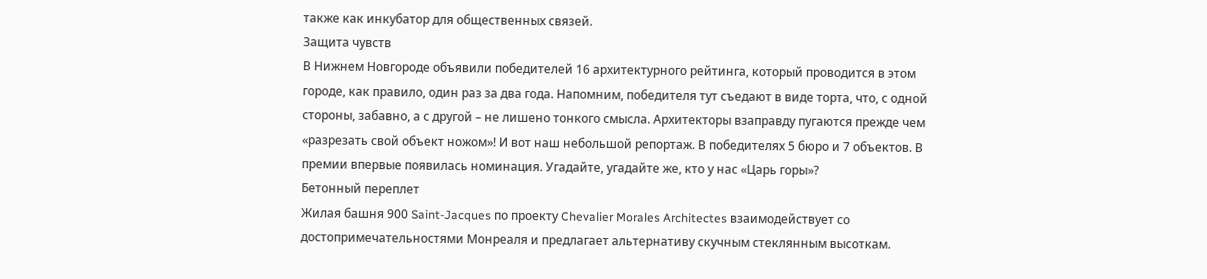также как инкубатор для общественных связей.
Защита чувств
В Нижнем Новгороде объявили победителей 16 архитектурного рейтинга, который проводится в этом городе, как правило, один раз за два года. Напомним, победителя тут съедают в виде торта, что, с одной стороны, забавно, а с другой – не лишено тонкого смысла. Архитекторы взаправду пугаются прежде чем «разрезать свой объект ножом»! И вот наш небольшой репортаж. В победителях 5 бюро и 7 объектов. В премии впервые появилась номинация. Угадайте, угадайте же, кто у нас «Царь горы»?
Бетонный переплет
Жилая башня 900 Saint-Jacques по проекту Chevalier Morales Architectes взаимодействует со достопримечательностями Монреаля и предлагает альтернативу скучным стеклянным высоткам.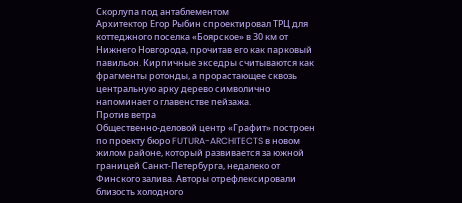Скорлупа под антаблементом
Архитектор Егор Рыбин спроектировал ТРЦ для коттеджного поселка «Боярское» в 30 км от Нижнего Новгорода, прочитав его как парковый павильон. Кирпичные экседры считываются как фрагменты ротонды, а прорастающее сквозь центральную арку дерево символично напоминает о главенстве пейзажа.
Против ветра
Общественно-деловой центр «Графит» построен по проекту бюро FUTURA-ARCHITECTS в новом жилом районе, который развивается за южной границей Санкт-Петербурга, недалеко от Финского залива. Авторы отрефлексировали близость холодного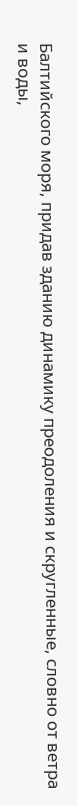Балтийского моря, придав зданию динамику преодоления и скругленные, словно от ветра и воды,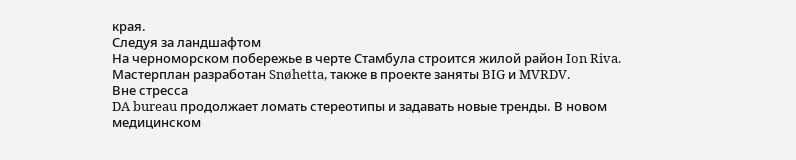края.
Следуя за ландшафтом
На черноморском побережье в черте Стамбула строится жилой район Ion Riva. Мастерплан разработан Snøhetta, также в проекте заняты BIG и MVRDV.
Вне стресса
DA bureau продолжает ломать стереотипы и задавать новые тренды. В новом медицинском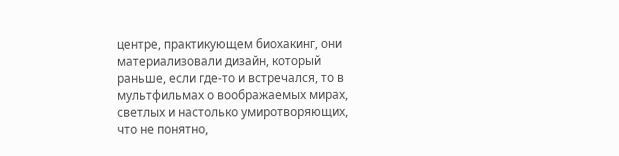центре, практикующем биохакинг, они материализовали дизайн, который раньше, если где-то и встречался, то в мультфильмах о воображаемых мирах, светлых и настолько умиротворяющих, что не понятно,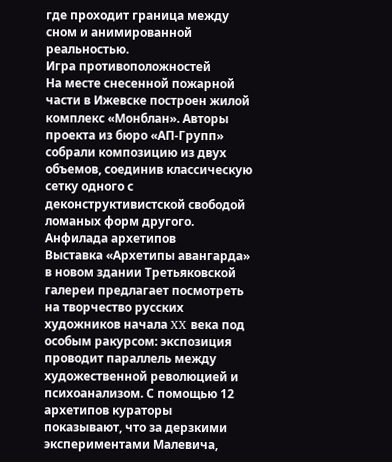где проходит граница между сном и анимированной реальностью.
Игра противоположностей
На месте снесенной пожарной части в Ижевске построен жилой комплекс «Монблан». Авторы проекта из бюро «АП-Групп» собрали композицию из двух объемов, соединив классическую сетку одного с деконструктивистской свободой ломаных форм другого.
Анфилада архетипов
Выставка «Архетипы авангарда» в новом здании Третьяковской галереи предлагает посмотреть на творчество русских художников начала XX века под особым ракурсом: экспозиция проводит параллель между художественной революцией и психоанализом. С помощью 12 архетипов кураторы показывают, что за дерзкими экспериментами Малевича,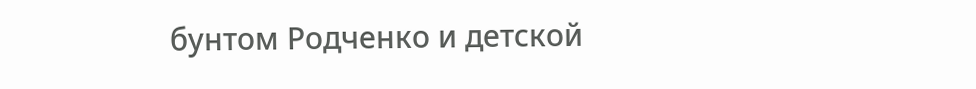бунтом Родченко и детской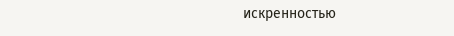искренностью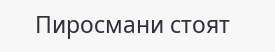Пиросмани стоят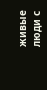живые люди с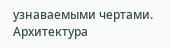узнаваемыми чертами. Архитектура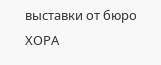выставки от бюро ХОРА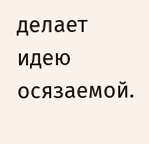делает идею осязаемой.